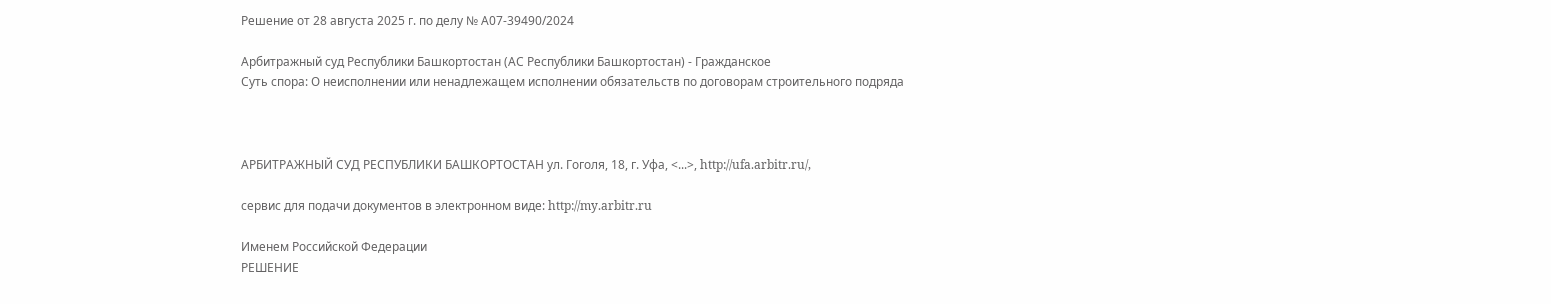Решение от 28 августа 2025 г. по делу № А07-39490/2024

Арбитражный суд Республики Башкортостан (АС Республики Башкортостан) - Гражданское
Суть спора: О неисполнении или ненадлежащем исполнении обязательств по договорам строительного подряда



АРБИТРАЖНЫЙ СУД РЕСПУБЛИКИ БАШКОРТОСТАН ул. Гоголя, 18, г. Уфа, <...>, http://ufa.arbitr.ru/,

сервис для подачи документов в электронном виде: http://my.arbitr.ru

Именем Российской Федерации
РЕШЕНИЕ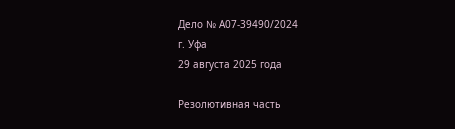Дело № А07-39490/2024
г. Уфа
29 августа 2025 года

Резолютивная часть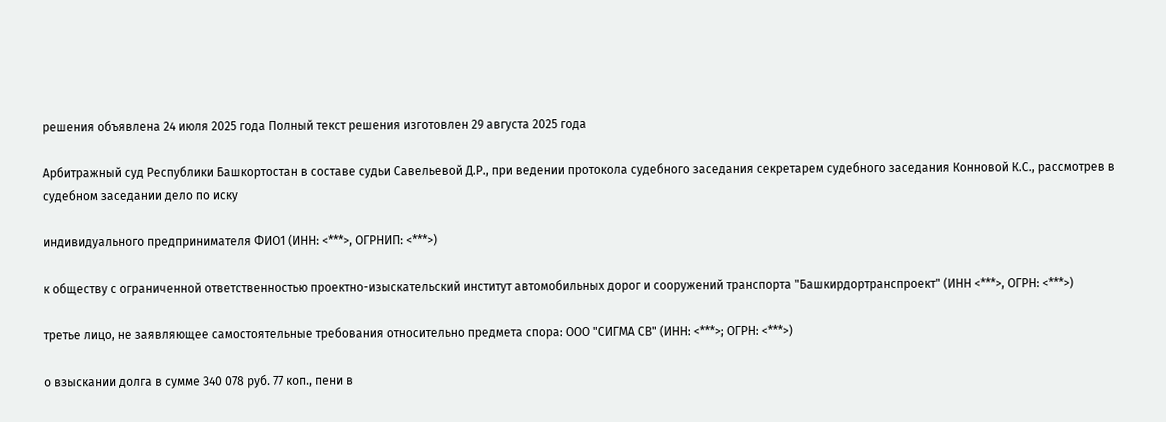решения объявлена 24 июля 2025 года Полный текст решения изготовлен 29 августа 2025 года

Арбитражный суд Республики Башкортостан в составе судьи Савельевой Д.Р., при ведении протокола судебного заседания секретарем судебного заседания Конновой К.С., рассмотрев в судебном заседании дело по иску

индивидуального предпринимателя ФИО1 (ИНН: <***>, ОГРНИП: <***>)

к обществу с ограниченной ответственностью проектно-изыскательский институт автомобильных дорог и сооружений транспорта "Башкирдортранспроект" (ИНН <***>, ОГРН: <***>)

третье лицо, не заявляющее самостоятельные требования относительно предмета спора: ООО "СИГМА СВ" (ИНН: <***>; ОГРН: <***>)

о взыскании долга в сумме 340 078 руб. 77 коп., пени в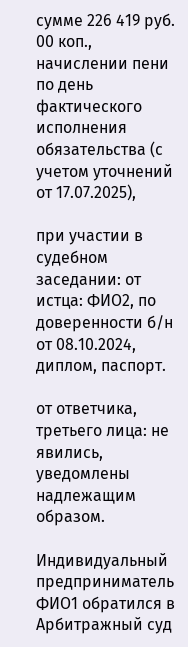сумме 226 419 руб. 00 коп., начислении пени по день фактического исполнения обязательства (с учетом уточнений от 17.07.2025),

при участии в судебном заседании: от истца: ФИО2, по доверенности б/н от 08.10.2024, диплом, паспорт.

от ответчика, третьего лица: не явились, уведомлены надлежащим образом.

Индивидуальный предприниматель ФИО1 обратился в Арбитражный суд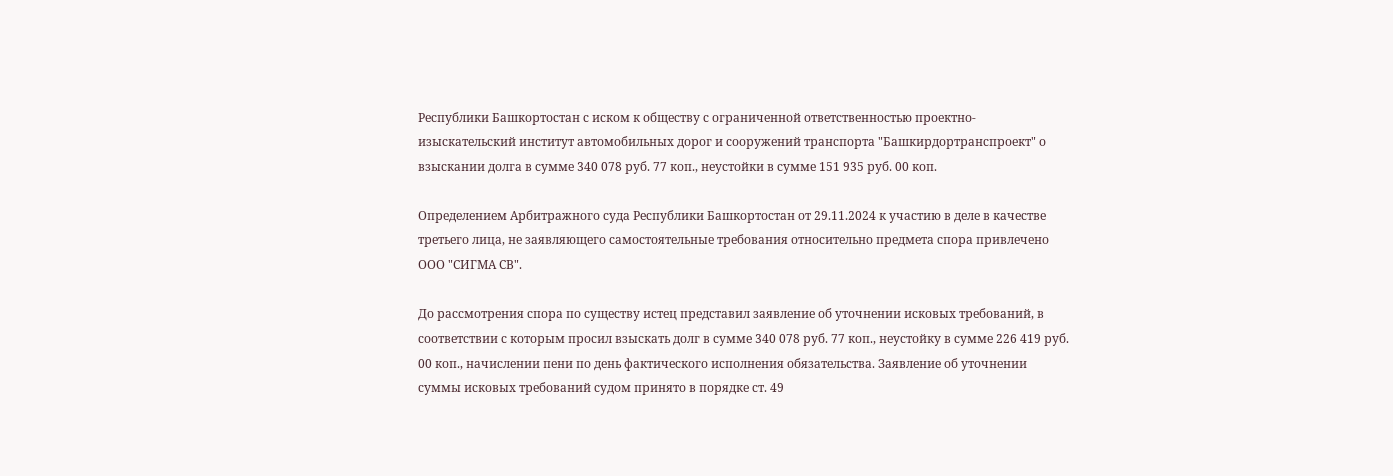Республики Башкортостан с иском к обществу с ограниченной ответственностью проектно-изыскательский институт автомобильных дорог и сооружений транспорта "Башкирдортранспроект" о взыскании долга в сумме 340 078 руб. 77 коп., неустойки в сумме 151 935 руб. 00 коп.

Определением Арбитражного суда Республики Башкортостан от 29.11.2024 к участию в деле в качестве третьего лица, не заявляющего самостоятельные требования относительно предмета спора привлечено ООО "СИГМА СВ".

До рассмотрения спора по существу истец представил заявление об уточнении исковых требований, в соответствии с которым просил взыскать долг в сумме 340 078 руб. 77 коп., неустойку в сумме 226 419 руб. 00 коп., начислении пени по день фактического исполнения обязательства. Заявление об уточнении суммы исковых требований судом принято в порядке ст. 49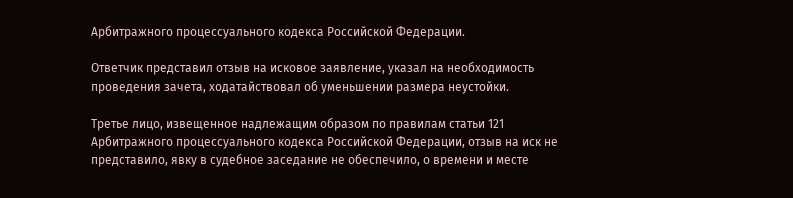Арбитражного процессуального кодекса Российской Федерации.

Ответчик представил отзыв на исковое заявление, указал на необходимость проведения зачета, ходатайствовал об уменьшении размера неустойки.

Третье лицо, извещенное надлежащим образом по правилам статьи 121 Арбитражного процессуального кодекса Российской Федерации, отзыв на иск не представило, явку в судебное заседание не обеспечило, о времени и месте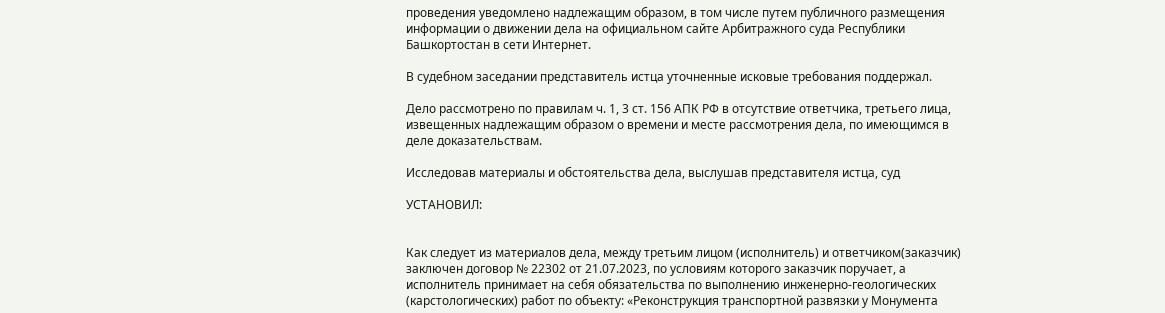проведения уведомлено надлежащим образом, в том числе путем публичного размещения информации о движении дела на официальном сайте Арбитражного суда Республики Башкортостан в сети Интернет.

В судебном заседании представитель истца уточненные исковые требования поддержал.

Дело рассмотрено по правилам ч. 1, 3 ст. 156 АПК РФ в отсутствие ответчика, третьего лица, извещенных надлежащим образом о времени и месте рассмотрения дела, по имеющимся в деле доказательствам.

Исследовав материалы и обстоятельства дела, выслушав представителя истца, суд

УСТАНОВИЛ:


Как следует из материалов дела, между третьим лицом (исполнитель) и ответчиком(заказчик) заключен договор № 22302 от 21.07.2023, по условиям которого заказчик поручает, а исполнитель принимает на себя обязательства по выполнению инженерно-геологических (карстологических) работ по объекту: «Реконструкция транспортной развязки у Монумента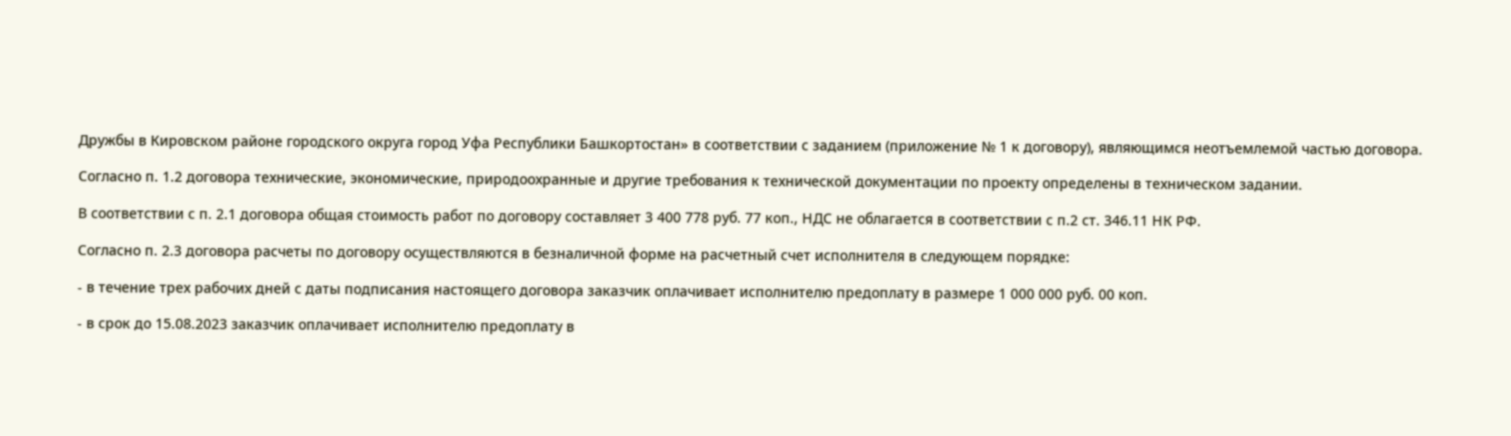Дружбы в Кировском районе городского округа город Уфа Республики Башкортостан» в соответствии с заданием (приложение № 1 к договору), являющимся неотъемлемой частью договора.

Согласно п. 1.2 договора технические, экономические, природоохранные и другие требования к технической документации по проекту определены в техническом задании.

В соответствии с п. 2.1 договора общая стоимость работ по договору составляет 3 400 778 руб. 77 коп., НДС не облагается в соответствии с п.2 ст. 346.11 НК РФ.

Согласно п. 2.3 договора расчеты по договору осуществляются в безналичной форме на расчетный счет исполнителя в следующем порядке:

- в течение трех рабочих дней с даты подписания настоящего договора заказчик оплачивает исполнителю предоплату в размере 1 000 000 руб. 00 коп.

- в срок до 15.08.2023 заказчик оплачивает исполнителю предоплату в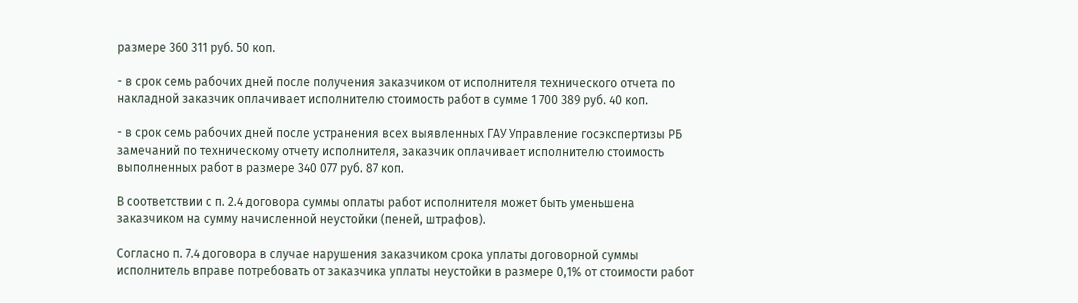размере 360 311 руб. 50 коп.

- в срок семь рабочих дней после получения заказчиком от исполнителя технического отчета по накладной заказчик оплачивает исполнителю стоимость работ в сумме 1 700 389 руб. 40 коп.

- в срок семь рабочих дней после устранения всех выявленных ГАУ Управление госэкспертизы РБ замечаний по техническому отчету исполнителя, заказчик оплачивает исполнителю стоимость выполненных работ в размере 340 077 руб. 87 коп.

В соответствии с п. 2.4 договора суммы оплаты работ исполнителя может быть уменьшена заказчиком на сумму начисленной неустойки (пеней, штрафов).

Согласно п. 7.4 договора в случае нарушения заказчиком срока уплаты договорной суммы исполнитель вправе потребовать от заказчика уплаты неустойки в размере 0,1% от стоимости работ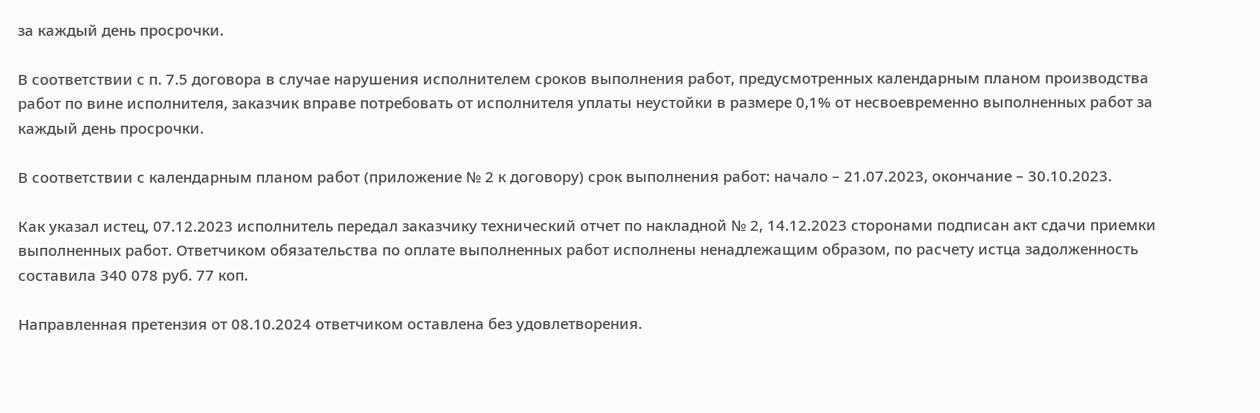за каждый день просрочки.

В соответствии с п. 7.5 договора в случае нарушения исполнителем сроков выполнения работ, предусмотренных календарным планом производства работ по вине исполнителя, заказчик вправе потребовать от исполнителя уплаты неустойки в размере 0,1% от несвоевременно выполненных работ за каждый день просрочки.

В соответствии с календарным планом работ (приложение № 2 к договору) срок выполнения работ: начало – 21.07.2023, окончание – 30.10.2023.

Как указал истец, 07.12.2023 исполнитель передал заказчику технический отчет по накладной № 2, 14.12.2023 сторонами подписан акт сдачи приемки выполненных работ. Ответчиком обязательства по оплате выполненных работ исполнены ненадлежащим образом, по расчету истца задолженность составила 340 078 руб. 77 коп.

Направленная претензия от 08.10.2024 ответчиком оставлена без удовлетворения.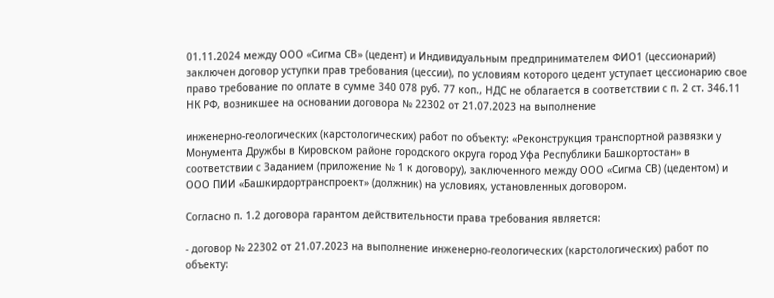01.11.2024 между ООО «Сигма СВ» (цедент) и Индивидуальным предпринимателем ФИО1 (цессионарий) заключен договор уступки прав требования (цессии), по условиям которого цедент уступает цессионарию свое право требование по оплате в сумме 340 078 руб. 77 коп., НДС не облагается в соответствии с п. 2 ст. 346.11 НК РФ, возникшее на основании договора № 22302 от 21.07.2023 на выполнение

инженерно-геологических (карстологических) работ по объекту: «Реконструкция транспортной развязки у Монумента Дружбы в Кировском районе городского округа город Уфа Республики Башкортостан» в соответствии с Заданием (приложение № 1 к договору), заключенного между ООО «Сигма СВ) (цедентом) и ООО ПИИ «Башкирдортранспроект» (должник) на условиях, установленных договором.

Согласно п. 1.2 договора гарантом действительности права требования является:

- договор № 22302 от 21.07.2023 на выполнение инженерно-геологических (карстологических) работ по объекту: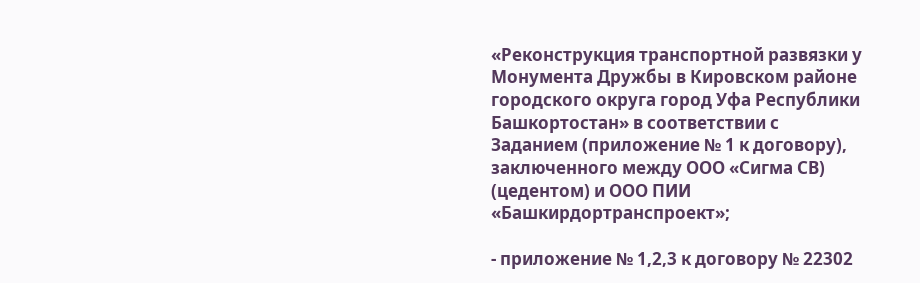«Реконструкция транспортной развязки у Монумента Дружбы в Кировском районе городского округа город Уфа Республики Башкортостан» в соответствии с Заданием (приложение № 1 к договору), заключенного между ООО «Сигма СВ) (цедентом) и ООО ПИИ «Башкирдортранспроект»;

- приложение № 1,2,3 к договору № 22302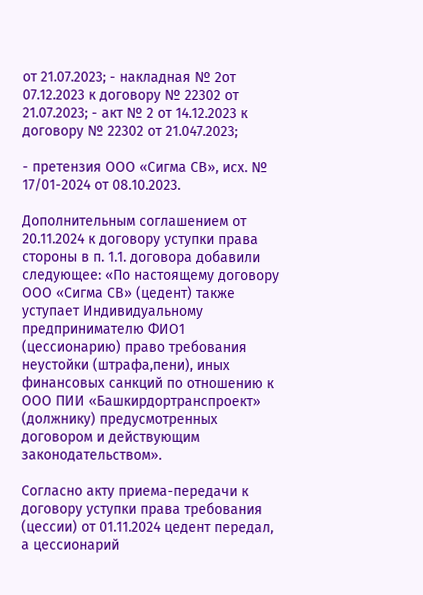от 21.07.2023; - накладная № 2от 07.12.2023 к договору № 22302 от 21.07.2023; - акт № 2 от 14.12.2023 к договору № 22302 от 21.047.2023;

- претензия ООО «Сигма СВ», исх. № 17/01-2024 от 08.10.2023.

Дополнительным соглашением от 20.11.2024 к договору уступки права стороны в п. 1.1. договора добавили следующее: «По настоящему договору ООО «Сигма СВ» (цедент) также уступает Индивидуальному предпринимателю ФИО1 (цессионарию) право требования неустойки (штрафа,пени), иных финансовых санкций по отношению к ООО ПИИ «Башкирдортранспроект» (должнику) предусмотренных договором и действующим законодательством».

Согласно акту приема-передачи к договору уступки права требования (цессии) от 01.11.2024 цедент передал, а цессионарий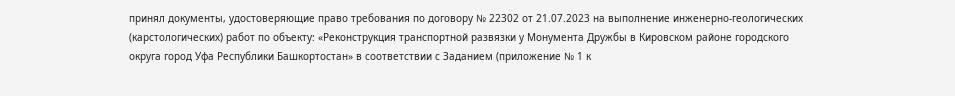принял документы, удостоверяющие право требования по договору № 22302 от 21.07.2023 на выполнение инженерно-геологических (карстологических) работ по объекту: «Реконструкция транспортной развязки у Монумента Дружбы в Кировском районе городского округа город Уфа Республики Башкортостан» в соответствии с Заданием (приложение № 1 к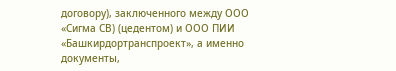договору), заключенного между ООО «Сигма СВ) (цедентом) и ООО ПИИ «Башкирдортранспроект», а именно документы,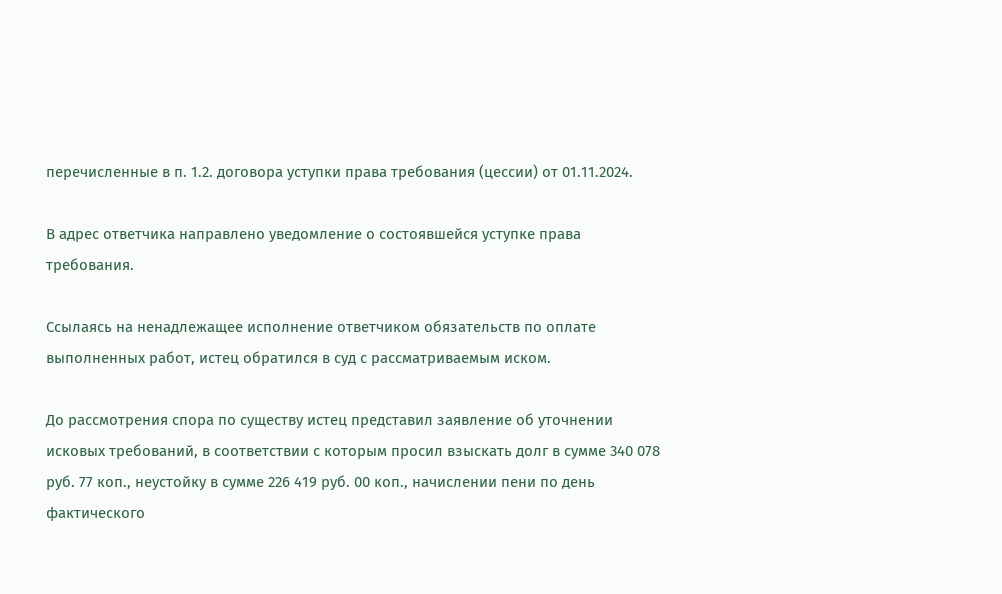перечисленные в п. 1.2. договора уступки права требования (цессии) от 01.11.2024.

В адрес ответчика направлено уведомление о состоявшейся уступке права требования.

Ссылаясь на ненадлежащее исполнение ответчиком обязательств по оплате выполненных работ, истец обратился в суд с рассматриваемым иском.

До рассмотрения спора по существу истец представил заявление об уточнении исковых требований, в соответствии с которым просил взыскать долг в сумме 340 078 руб. 77 коп., неустойку в сумме 226 419 руб. 00 коп., начислении пени по день фактического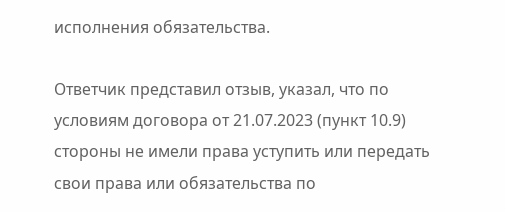исполнения обязательства.

Ответчик представил отзыв, указал, что по условиям договора от 21.07.2023 (пункт 10.9) стороны не имели права уступить или передать свои права или обязательства по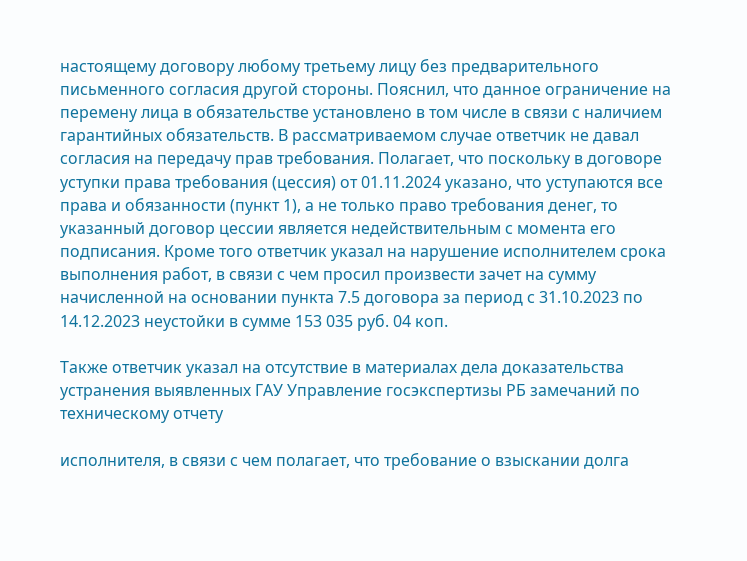настоящему договору любому третьему лицу без предварительного письменного согласия другой стороны. Пояснил, что данное ограничение на перемену лица в обязательстве установлено в том числе в связи с наличием гарантийных обязательств. В рассматриваемом случае ответчик не давал согласия на передачу прав требования. Полагает, что поскольку в договоре уступки права требования (цессия) от 01.11.2024 указано, что уступаются все права и обязанности (пункт 1), а не только право требования денег, то указанный договор цессии является недействительным с момента его подписания. Кроме того ответчик указал на нарушение исполнителем срока выполнения работ, в связи с чем просил произвести зачет на сумму начисленной на основании пункта 7.5 договора за период с 31.10.2023 по 14.12.2023 неустойки в сумме 153 035 руб. 04 коп.

Также ответчик указал на отсутствие в материалах дела доказательства устранения выявленных ГАУ Управление госэкспертизы РБ замечаний по техническому отчету

исполнителя, в связи с чем полагает, что требование о взыскании долга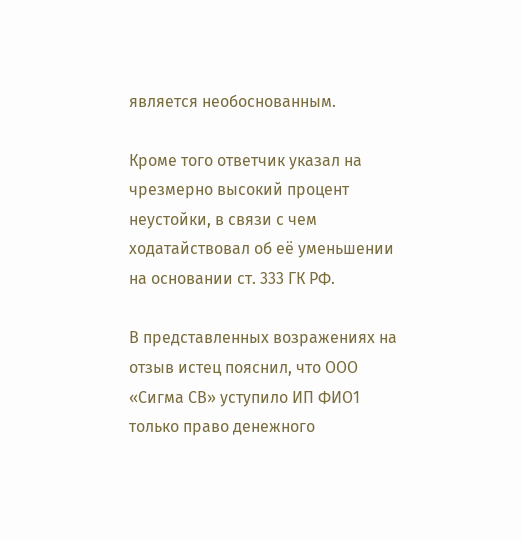является необоснованным.

Кроме того ответчик указал на чрезмерно высокий процент неустойки, в связи с чем ходатайствовал об её уменьшении на основании ст. 333 ГК РФ.

В представленных возражениях на отзыв истец пояснил, что ООО «Сигма СВ» уступило ИП ФИО1 только право денежного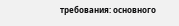требования: основного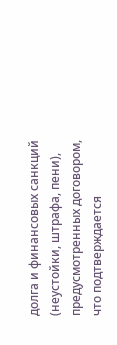долга и финансовых санкций (неустойки, штрафа, пени), предусмотренных договором, что подтверждается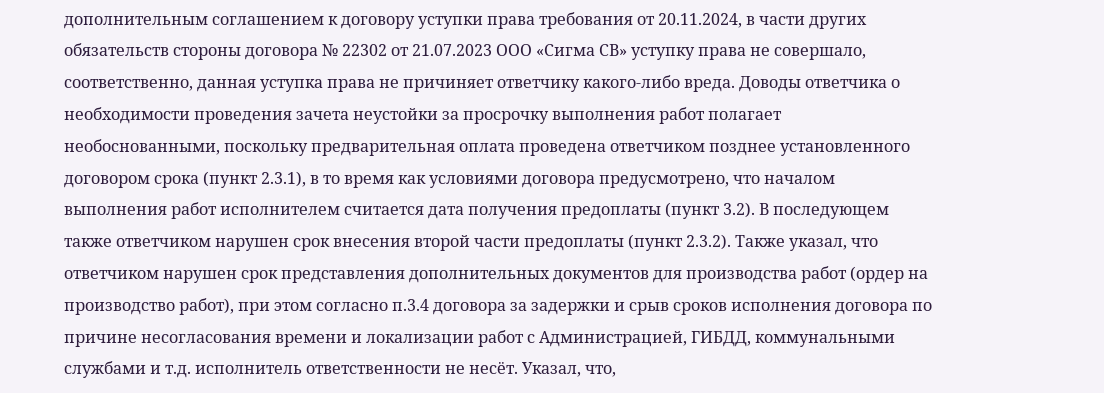дополнительным соглашением к договору уступки права требования от 20.11.2024, в части других обязательств стороны договора № 22302 от 21.07.2023 ООО «Сигма СВ» уступку права не совершало, соответственно, данная уступка права не причиняет ответчику какого-либо вреда. Доводы ответчика о необходимости проведения зачета неустойки за просрочку выполнения работ полагает необоснованными, поскольку предварительная оплата проведена ответчиком позднее установленного договором срока (пункт 2.3.1), в то время как условиями договора предусмотрено, что началом выполнения работ исполнителем считается дата получения предоплаты (пункт 3.2). В последующем также ответчиком нарушен срок внесения второй части предоплаты (пункт 2.3.2). Также указал, что ответчиком нарушен срок представления дополнительных документов для производства работ (ордер на производство работ), при этом согласно п.3.4 договора за задержки и срыв сроков исполнения договора по причине несогласования времени и локализации работ с Администрацией, ГИБДД, коммунальными службами и т.д. исполнитель ответственности не несёт. Указал, что,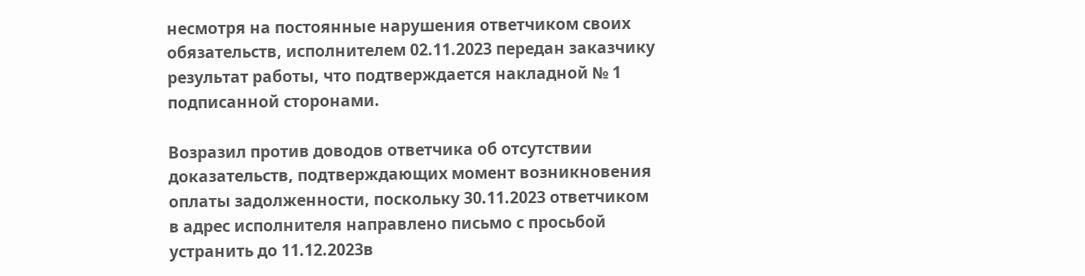несмотря на постоянные нарушения ответчиком своих обязательств, исполнителем 02.11.2023 передан заказчику результат работы, что подтверждается накладной № 1 подписанной сторонами.

Возразил против доводов ответчика об отсутствии доказательств, подтверждающих момент возникновения оплаты задолженности, поскольку 30.11.2023 ответчиком в адрес исполнителя направлено письмо с просьбой устранить до 11.12.2023в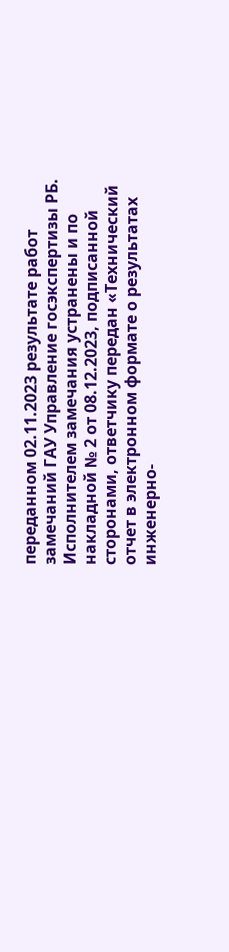переданном 02.11.2023 результате работ замечаний ГАУ Управление госэкспертизы РБ. Исполнителем замечания устранены и по накладной № 2 от 08.12.2023, подписанной сторонами, ответчику передан «Технический отчет в электронном формате о результатах инженерно-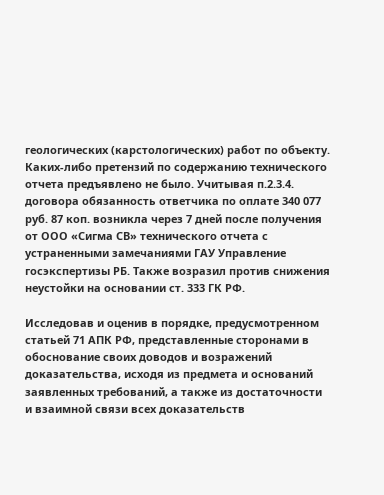геологических (карстологических) работ по объекту. Каких-либо претензий по содержанию технического отчета предъявлено не было. Учитывая п.2.3.4. договора обязанность ответчика по оплате 340 077 руб. 87 коп. возникла через 7 дней после получения от ООО «Сигма СВ» технического отчета с устраненными замечаниями ГАУ Управление госэкспертизы РБ. Также возразил против снижения неустойки на основании ст. 333 ГК РФ.

Исследовав и оценив в порядке, предусмотренном статьей 71 АПК РФ, представленные сторонами в обоснование своих доводов и возражений доказательства, исходя из предмета и оснований заявленных требований, а также из достаточности и взаимной связи всех доказательств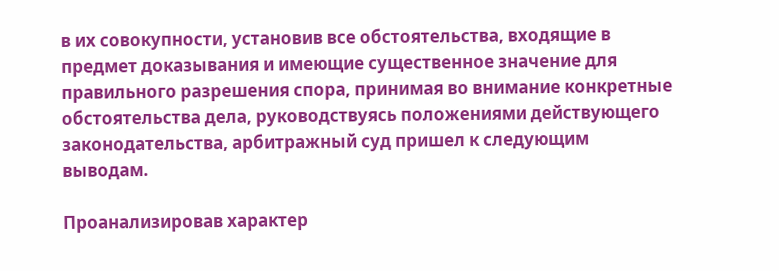в их совокупности, установив все обстоятельства, входящие в предмет доказывания и имеющие существенное значение для правильного разрешения спора, принимая во внимание конкретные обстоятельства дела, руководствуясь положениями действующего законодательства, арбитражный суд пришел к следующим выводам.

Проанализировав характер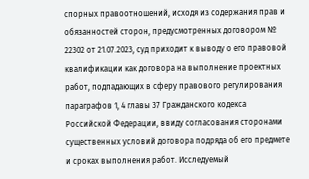спорных правоотношений, исходя из содержания прав и обязанностей сторон, предусмотренных договором № 22302 от 21.07.2023, суд приходит к выводу о его правовой квалификации как договора на выполнение проектных работ, подпадающих в сферу правового регулирования параграфов 1, 4 главы 37 Гражданского кодекса Российской Федерации, ввиду согласования сторонами существенных условий договора подряда об его предмете и сроках выполнения работ. Исследуемый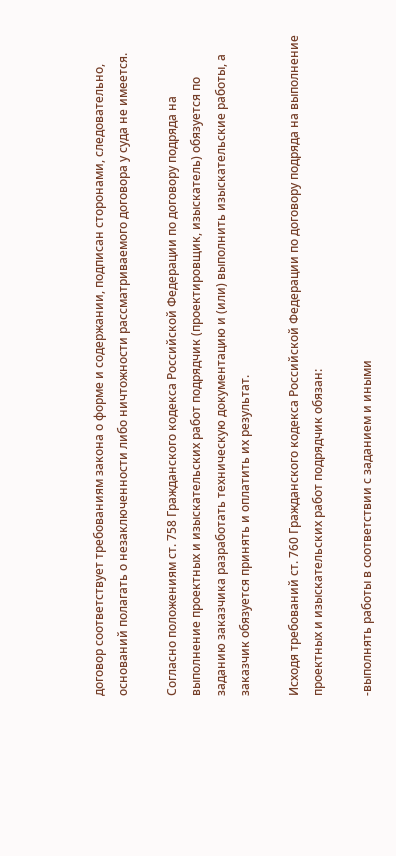договор соответствует требованиям закона о форме и содержании, подписан сторонами, следовательно, оснований полагать о незаключенности либо ничтожности рассматриваемого договора у суда не имеется.

Согласно положениям ст. 758 Гражданского кодекса Российской Федерации по договору подряда на выполнение проектных и изыскательских работ подрядчик (проектировщик, изыскатель) обязуется по заданию заказчика разработать техническую документацию и (или) выполнить изыскательские работы, а заказчик обязуется принять и оплатить их результат.

Исходя требований ст. 760 Гражданского кодекса Российской Федерации по договору подряда на выполнение проектных и изыскательских работ подрядчик обязан:

-выполнять работы в соответствии с заданием и иными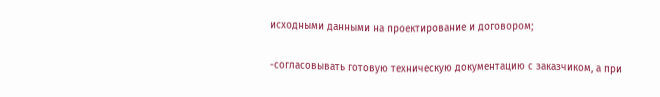исходными данными на проектирование и договором;

-согласовывать готовую техническую документацию с заказчиком, а при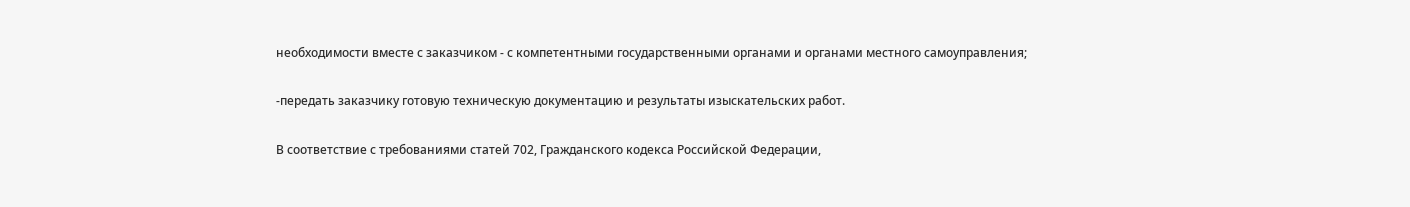необходимости вместе с заказчиком - с компетентными государственными органами и органами местного самоуправления;

-передать заказчику готовую техническую документацию и результаты изыскательских работ.

В соответствие с требованиями статей 702, Гражданского кодекса Российской Федерации,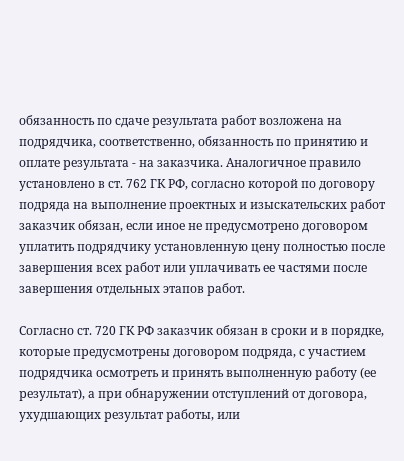обязанность по сдаче результата работ возложена на подрядчика, соответственно, обязанность по принятию и оплате результата - на заказчика. Аналогичное правило установлено в ст. 762 ГК РФ, согласно которой по договору подряда на выполнение проектных и изыскательских работ заказчик обязан, если иное не предусмотрено договором уплатить подрядчику установленную цену полностью после завершения всех работ или уплачивать ее частями после завершения отдельных этапов работ.

Согласно ст. 720 ГК РФ заказчик обязан в сроки и в порядке, которые предусмотрены договором подряда, с участием подрядчика осмотреть и принять выполненную работу (ее результат), а при обнаружении отступлений от договора, ухудшающих результат работы, или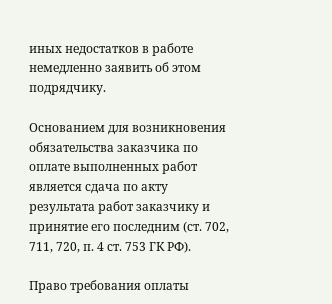иных недостатков в работе немедленно заявить об этом подрядчику.

Основанием для возникновения обязательства заказчика по оплате выполненных работ является сдача по акту результата работ заказчику и принятие его последним (ст. 702, 711, 720, п. 4 ст. 753 ГК РФ).

Право требования оплаты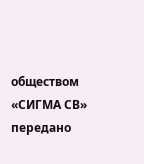обществом «СИГМА СВ» передано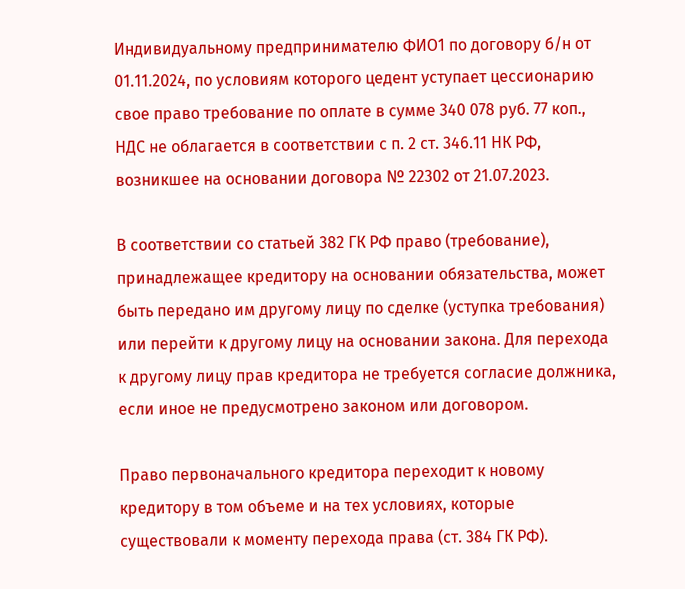Индивидуальному предпринимателю ФИО1 по договору б/н от 01.11.2024, по условиям которого цедент уступает цессионарию свое право требование по оплате в сумме 340 078 руб. 77 коп., НДС не облагается в соответствии с п. 2 ст. 346.11 НК РФ, возникшее на основании договора № 22302 от 21.07.2023.

В соответствии со статьей 382 ГК РФ право (требование), принадлежащее кредитору на основании обязательства, может быть передано им другому лицу по сделке (уступка требования) или перейти к другому лицу на основании закона. Для перехода к другому лицу прав кредитора не требуется согласие должника, если иное не предусмотрено законом или договором.

Право первоначального кредитора переходит к новому кредитору в том объеме и на тех условиях, которые существовали к моменту перехода права (ст. 384 ГК РФ).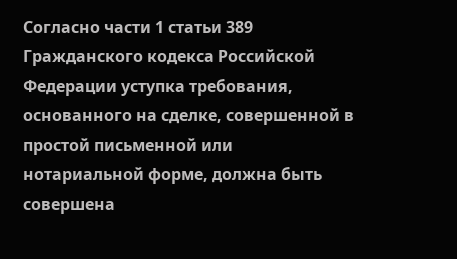Согласно части 1 статьи 389 Гражданского кодекса Российской Федерации уступка требования, основанного на сделке, совершенной в простой письменной или нотариальной форме, должна быть совершена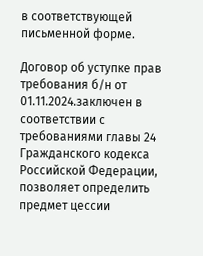в соответствующей письменной форме.

Договор об уступке прав требования б/н от 01.11.2024.заключен в соответствии с требованиями главы 24 Гражданского кодекса Российской Федерации, позволяет определить предмет цессии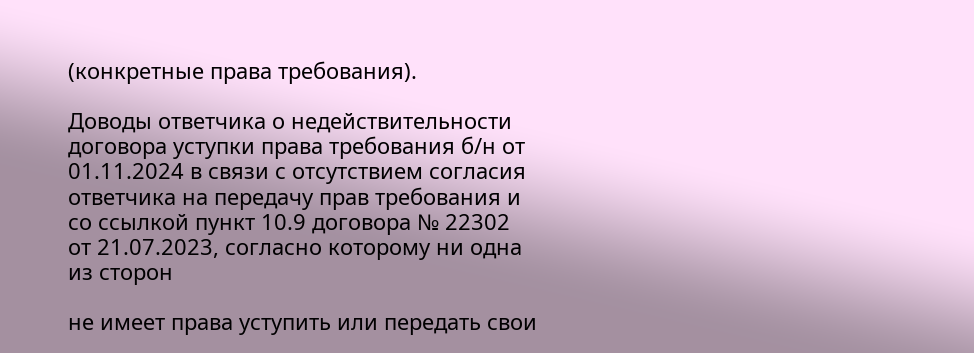(конкретные права требования).

Доводы ответчика о недействительности договора уступки права требования б/н от 01.11.2024 в связи с отсутствием согласия ответчика на передачу прав требования и со ссылкой пункт 10.9 договора № 22302 от 21.07.2023, согласно которому ни одна из сторон

не имеет права уступить или передать свои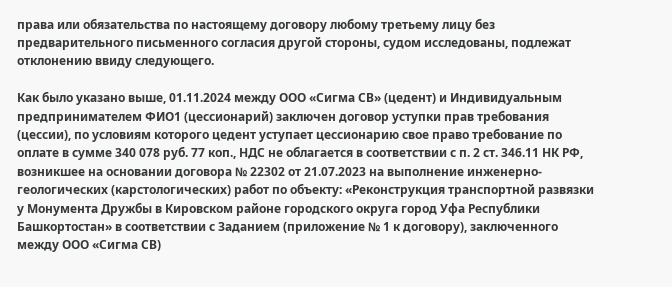права или обязательства по настоящему договору любому третьему лицу без предварительного письменного согласия другой стороны, судом исследованы, подлежат отклонению ввиду следующего.

Как было указано выше, 01.11.2024 между ООО «Сигма СВ» (цедент) и Индивидуальным предпринимателем ФИО1 (цессионарий) заключен договор уступки прав требования (цессии), по условиям которого цедент уступает цессионарию свое право требование по оплате в сумме 340 078 руб. 77 коп., НДС не облагается в соответствии с п. 2 ст. 346.11 НК РФ, возникшее на основании договора № 22302 от 21.07.2023 на выполнение инженерно-геологических (карстологических) работ по объекту: «Реконструкция транспортной развязки у Монумента Дружбы в Кировском районе городского округа город Уфа Республики Башкортостан» в соответствии с Заданием (приложение № 1 к договору), заключенного между ООО «Сигма СВ)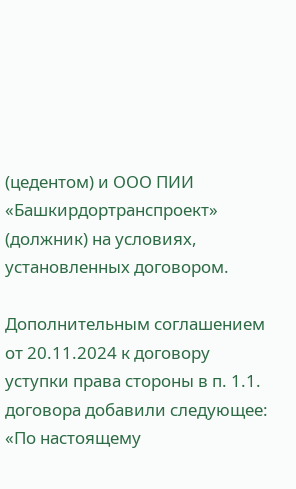(цедентом) и ООО ПИИ «Башкирдортранспроект» (должник) на условиях, установленных договором.

Дополнительным соглашением от 20.11.2024 к договору уступки права стороны в п. 1.1. договора добавили следующее: «По настоящему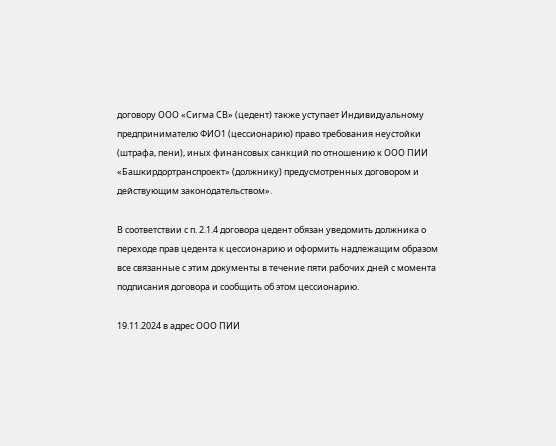договору ООО «Сигма СВ» (цедент) также уступает Индивидуальному предпринимателю ФИО1 (цессионарию) право требования неустойки (штрафа, пени), иных финансовых санкций по отношению к ООО ПИИ «Башкирдортранспроект» (должнику) предусмотренных договором и действующим законодательством».

В соответствии с п. 2.1.4 договора цедент обязан уведомить должника о переходе прав цедента к цессионарию и оформить надлежащим образом все связанные с этим документы в течение пяти рабочих дней с момента подписания договора и сообщить об этом цессионарию.

19.11.2024 в адрес ООО ПИИ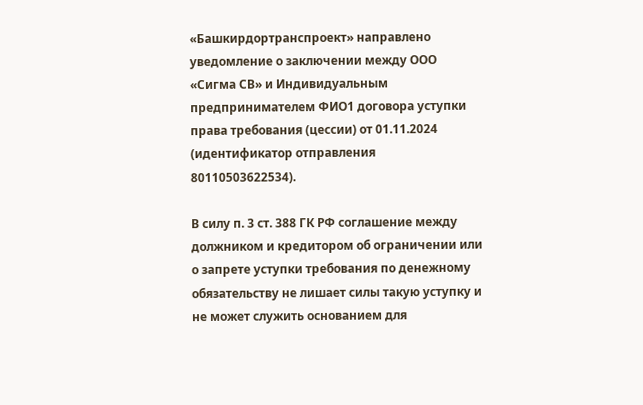«Башкирдортранспроект» направлено уведомление о заключении между ООО «Сигма СВ» и Индивидуальным предпринимателем ФИО1 договора уступки права требования (цессии) от 01.11.2024 (идентификатор отправления 80110503622534).

В силу п. 3 ст. 388 ГК РФ соглашение между должником и кредитором об ограничении или о запрете уступки требования по денежному обязательству не лишает силы такую уступку и не может служить основанием для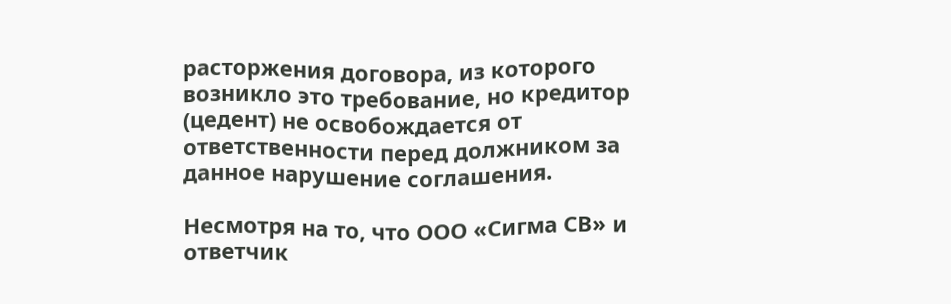расторжения договора, из которого возникло это требование, но кредитор (цедент) не освобождается от ответственности перед должником за данное нарушение соглашения.

Несмотря на то, что ООО «Сигма СВ» и ответчик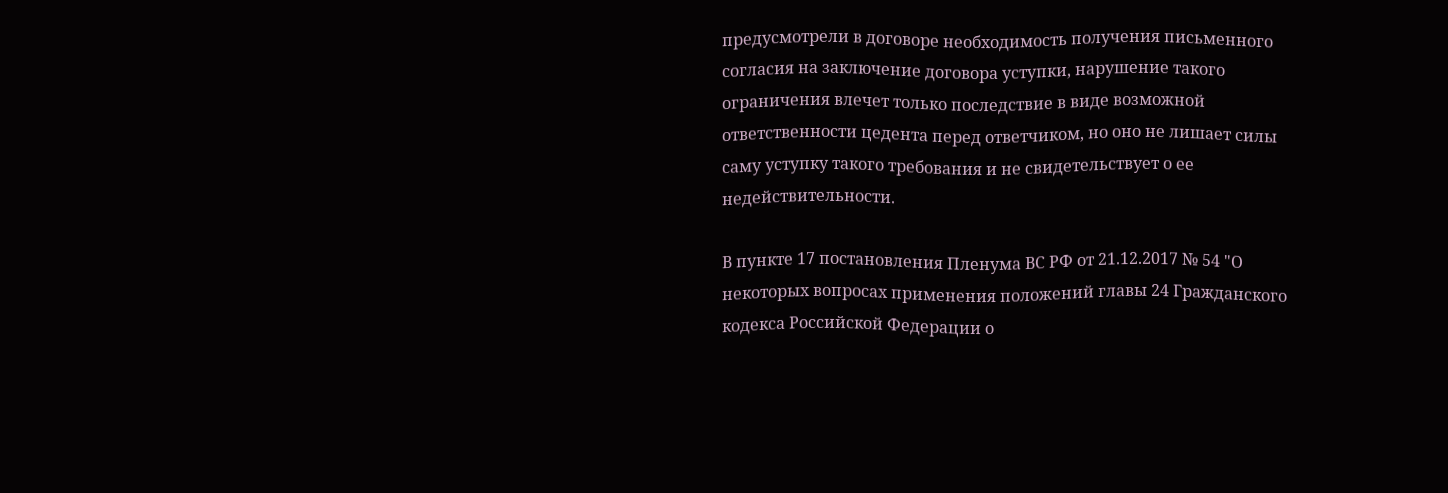предусмотрели в договоре необходимость получения письменного согласия на заключение договора уступки, нарушение такого ограничения влечет только последствие в виде возможной ответственности цедента перед ответчиком, но оно не лишает силы саму уступку такого требования и не свидетельствует о ее недействительности.

В пункте 17 постановления Пленума ВС РФ от 21.12.2017 № 54 "О некоторых вопросах применения положений главы 24 Гражданского кодекса Российской Федерации о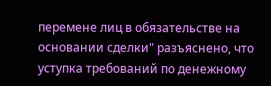перемене лиц в обязательстве на основании сделки" разъяснено, что уступка требований по денежному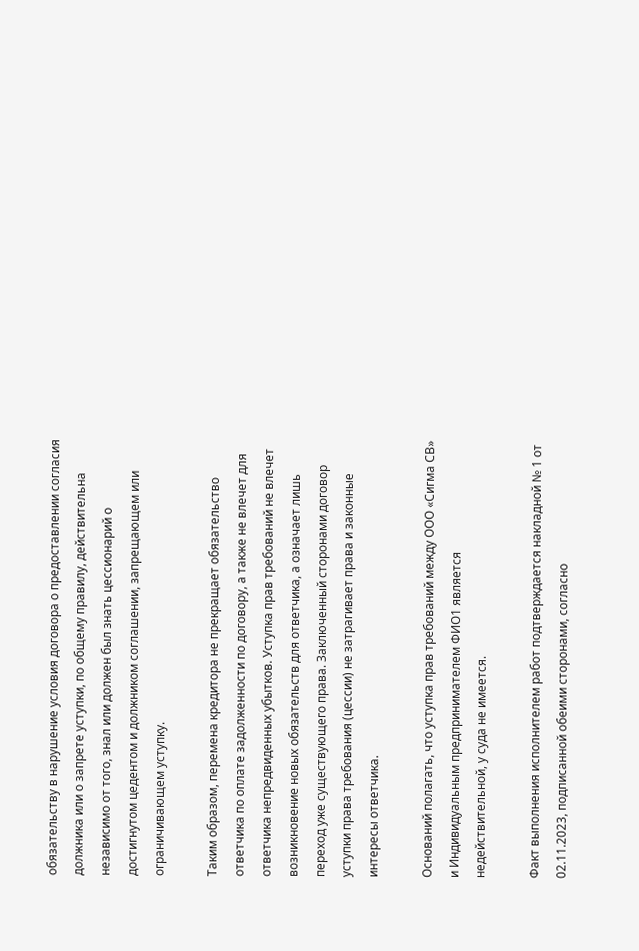обязательству в нарушение условия договора о предоставлении согласия должника или о запрете уступки, по общему правилу, действительна независимо от того, знал или должен был знать цессионарий о достигнутом цедентом и должником соглашении, запрещающем или ограничивающем уступку.

Таким образом, перемена кредитора не прекращает обязательство ответчика по оплате задолженности по договору, а также не влечет для ответчика непредвиденных убытков. Уступка прав требований не влечет возникновение новых обязательств для ответчика, а означает лишь переход уже существующего права. Заключенный сторонами договор уступки права требования (цессии) не затрагивает права и законные интересы ответчика.

Оснований полагать, что уступка прав требований между ООО «Сигма СВ» и Индивидуальным предпринимателем ФИО1 является недействительной, у суда не имеется.

Факт выполнения исполнителем работ подтверждается накладной № 1 от 02.11.2023, подписанной обеими сторонами, согласно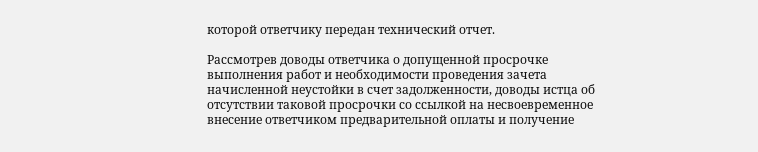которой ответчику передан технический отчет.

Рассмотрев доводы ответчика о допущенной просрочке выполнения работ и необходимости проведения зачета начисленной неустойки в счет задолженности, доводы истца об отсутствии таковой просрочки со ссылкой на несвоевременное внесение ответчиком предварительной оплаты и получение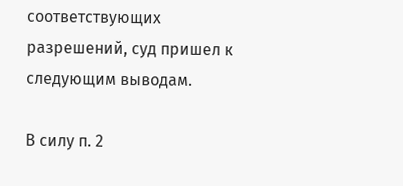соответствующих разрешений, суд пришел к следующим выводам.

В силу п. 2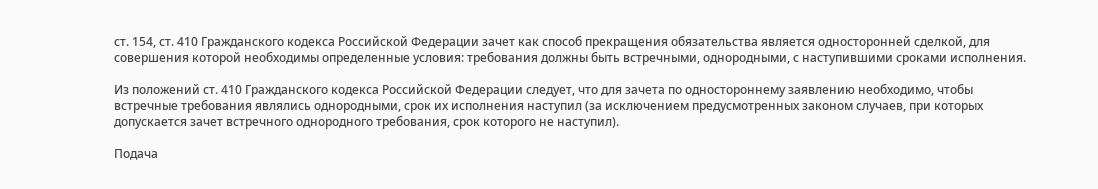ст. 154, ст. 410 Гражданского кодекса Российской Федерации зачет как способ прекращения обязательства является односторонней сделкой, для совершения которой необходимы определенные условия: требования должны быть встречными, однородными, с наступившими сроками исполнения.

Из положений ст. 410 Гражданского кодекса Российской Федерации следует, что для зачета по одностороннему заявлению необходимо, чтобы встречные требования являлись однородными, срок их исполнения наступил (за исключением предусмотренных законом случаев, при которых допускается зачет встречного однородного требования, срок которого не наступил).

Подача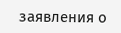заявления о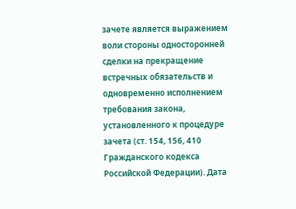зачете является выражением воли стороны односторонней сделки на прекращение встречных обязательств и одновременно исполнением требования закона, установленного к процедуре зачета (ст. 154, 156, 410 Гражданского кодекса Российской Федерации). Дата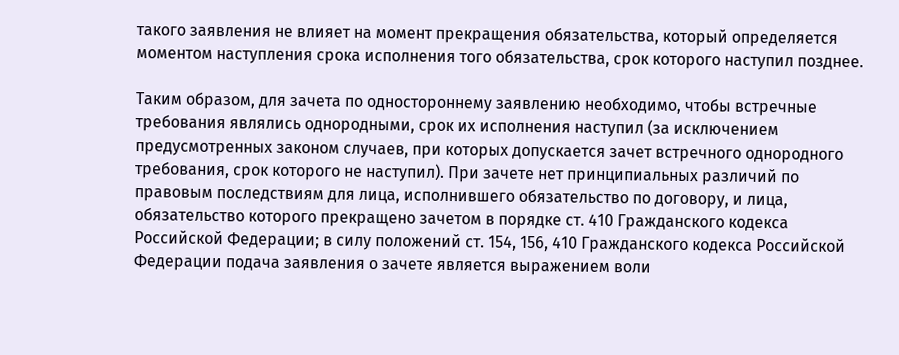такого заявления не влияет на момент прекращения обязательства, который определяется моментом наступления срока исполнения того обязательства, срок которого наступил позднее.

Таким образом, для зачета по одностороннему заявлению необходимо, чтобы встречные требования являлись однородными, срок их исполнения наступил (за исключением предусмотренных законом случаев, при которых допускается зачет встречного однородного требования, срок которого не наступил). При зачете нет принципиальных различий по правовым последствиям для лица, исполнившего обязательство по договору, и лица, обязательство которого прекращено зачетом в порядке ст. 410 Гражданского кодекса Российской Федерации; в силу положений ст. 154, 156, 410 Гражданского кодекса Российской Федерации подача заявления о зачете является выражением воли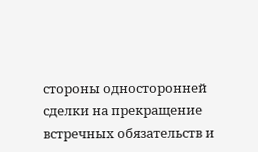стороны односторонней сделки на прекращение встречных обязательств и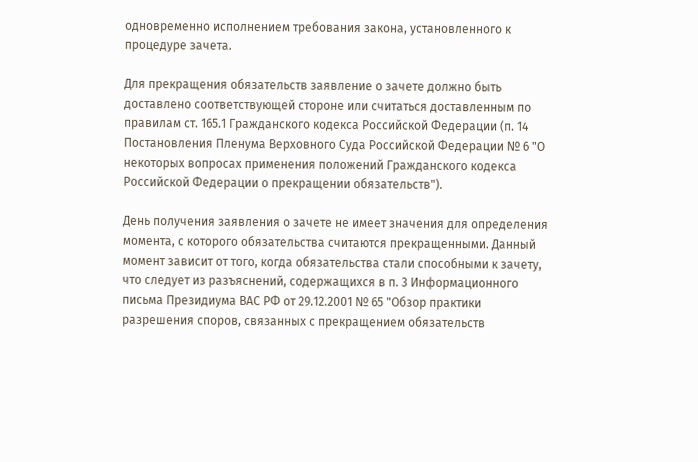одновременно исполнением требования закона, установленного к процедуре зачета.

Для прекращения обязательств заявление о зачете должно быть доставлено соответствующей стороне или считаться доставленным по правилам ст. 165.1 Гражданского кодекса Российской Федерации (п. 14 Постановления Пленума Верховного Суда Российской Федерации № 6 "О некоторых вопросах применения положений Гражданского кодекса Российской Федерации о прекращении обязательств").

День получения заявления о зачете не имеет значения для определения момента, с которого обязательства считаются прекращенными. Данный момент зависит от того, когда обязательства стали способными к зачету, что следует из разъяснений, содержащихся в п. 3 Информационного письма Президиума ВАС РФ от 29.12.2001 № 65 "Обзор практики разрешения споров, связанных с прекращением обязательств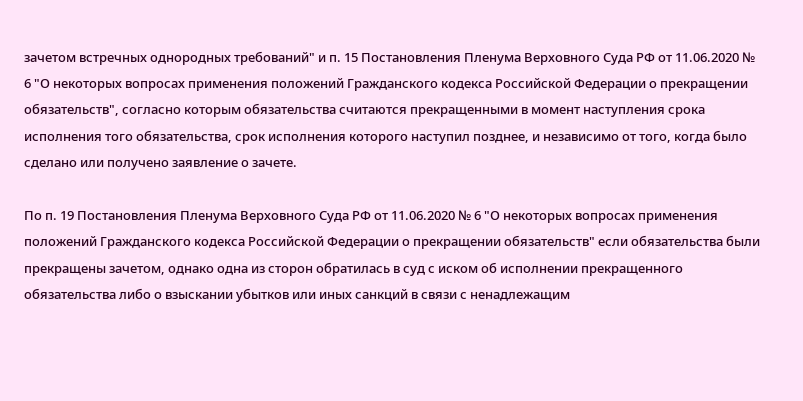зачетом встречных однородных требований" и п. 15 Постановления Пленума Верховного Суда РФ от 11.06.2020 № 6 "О некоторых вопросах применения положений Гражданского кодекса Российской Федерации о прекращении обязательств", согласно которым обязательства считаются прекращенными в момент наступления срока исполнения того обязательства, срок исполнения которого наступил позднее, и независимо от того, когда было сделано или получено заявление о зачете.

По п. 19 Постановления Пленума Верховного Суда РФ от 11.06.2020 № 6 "О некоторых вопросах применения положений Гражданского кодекса Российской Федерации о прекращении обязательств" если обязательства были прекращены зачетом, однако одна из сторон обратилась в суд с иском об исполнении прекращенного обязательства либо о взыскании убытков или иных санкций в связи с ненадлежащим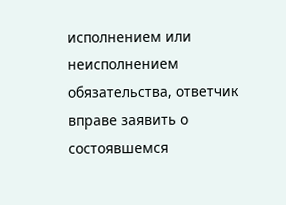исполнением или неисполнением обязательства, ответчик вправе заявить о состоявшемся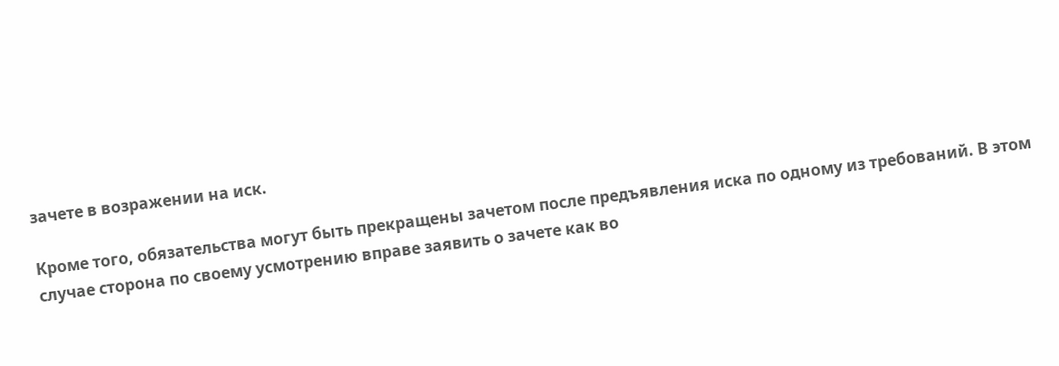зачете в возражении на иск.

Кроме того, обязательства могут быть прекращены зачетом после предъявления иска по одному из требований. В этом случае сторона по своему усмотрению вправе заявить о зачете как во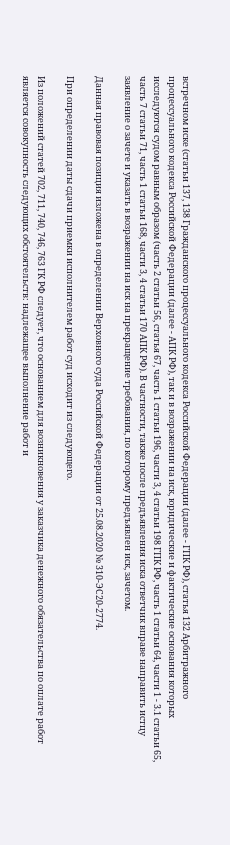встречном иске (статьи 137, 138 Гражданского процессуального кодекса Российской Федерации (далее - ГПК РФ), статья 132 Арбитражного процессуального кодекса Российской Федерации (далее - АПК РФ), так и в возражении на иск, юридические и фактические основания которых исследуются судом равным образом (часть 2 статьи 56, статья 67, часть 1 статьи 196, части 3, 4 статьи 198 ГПК РФ, часть 1 статьи 64, части 1 - 3.1 статьи 65, часть 7 статьи 71, часть 1 статьи 168, части 3, 4 статьи 170 АПК РФ). В частности, также после предъявления иска ответчик вправе направить истцу заявление о зачете и указать в возражении на иск на прекращение требования, по которому предъявлен иск, зачетом.

Данная правовая позиция изложена в определении Верховного суда Российской Федерации от 25.08.2020 № 310-ЭС20-2774.

При определении даты сдачи приемки исполнителем работ суд исходит из следующего.

Из положений статей 702, 711, 740, 746, 763 ГК РФ следует, что основанием для возникновения у заказчика денежного обязательства по оплате работ является совокупность следующих обстоятельств: надлежащее выполнение работ и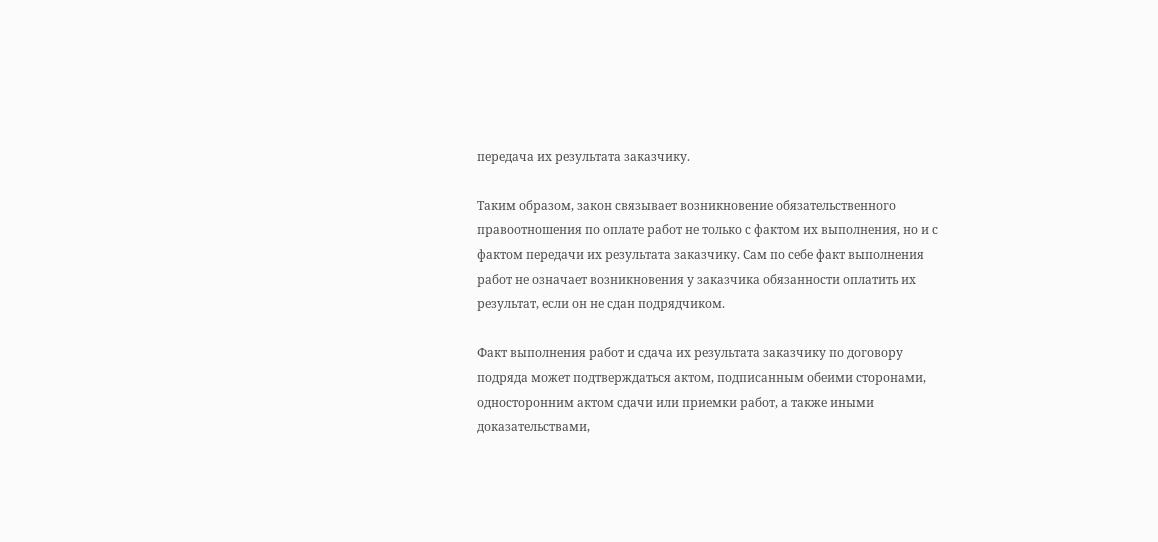передача их результата заказчику.

Таким образом, закон связывает возникновение обязательственного правоотношения по оплате работ не только с фактом их выполнения, но и с фактом передачи их результата заказчику. Сам по себе факт выполнения работ не означает возникновения у заказчика обязанности оплатить их результат, если он не сдан подрядчиком.

Факт выполнения работ и сдача их результата заказчику по договору подряда может подтверждаться актом, подписанным обеими сторонами, односторонним актом сдачи или приемки работ, а также иными доказательствами,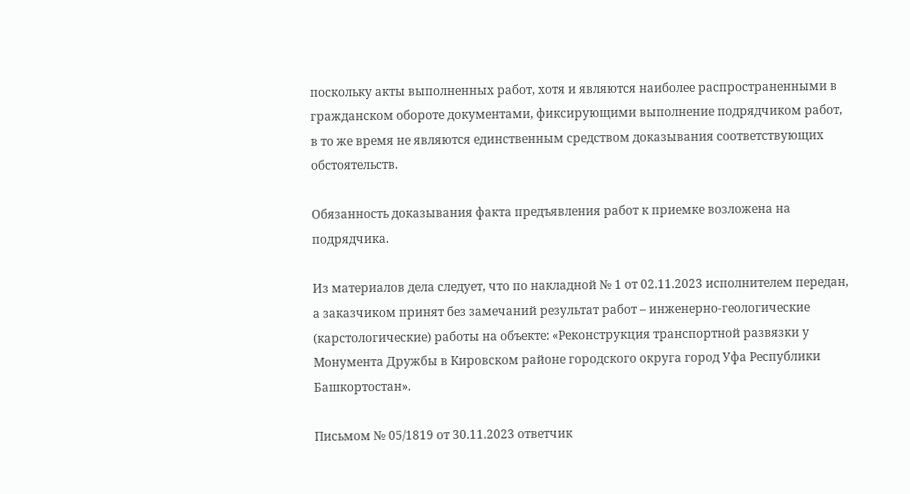поскольку акты выполненных работ, хотя и являются наиболее распространенными в гражданском обороте документами, фиксирующими выполнение подрядчиком работ, в то же время не являются единственным средством доказывания соответствующих обстоятельств.

Обязанность доказывания факта предъявления работ к приемке возложена на подрядчика.

Из материалов дела следует, что по накладной № 1 от 02.11.2023 исполнителем передан, а заказчиком принят без замечаний результат работ – инженерно-геологические (карстологические) работы на объекте: «Реконструкция транспортной развязки у Монумента Дружбы в Кировском районе городского округа город Уфа Республики Башкортостан».

Письмом № 05/1819 от 30.11.2023 ответчик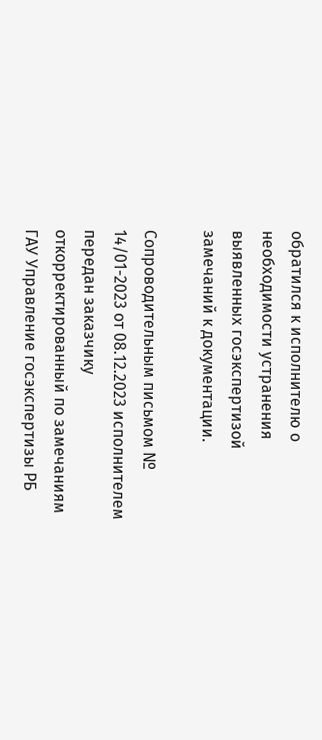обратился к исполнителю о необходимости устранения выявленных госэкспертизой замечаний к документации.

Сопроводительным письмом № 14/01-2023 от 08.12.2023 исполнителем передан заказчику откорректированный по замечаниям ГАУ Управление госэкспертизы РБ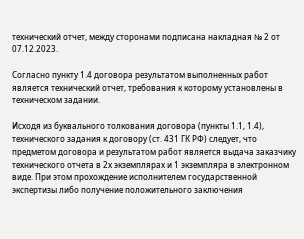технический отчет, между сторонами подписана накладная № 2 от 07.12.2023.

Согласно пункту 1.4 договора результатом выполненных работ является технический отчет, требования к которому установлены в техническом задании.

Исходя из буквального толкования договора (пункты 1.1, 1.4), технического задания к договору (ст. 431 ГК РФ) следует, что предметом договора и результатом работ является выдача заказчику технического отчета в 2х экземплярах и 1 экземпляра в электронном виде. При этом прохождение исполнителем государственной экспертизы либо получение положительного заключения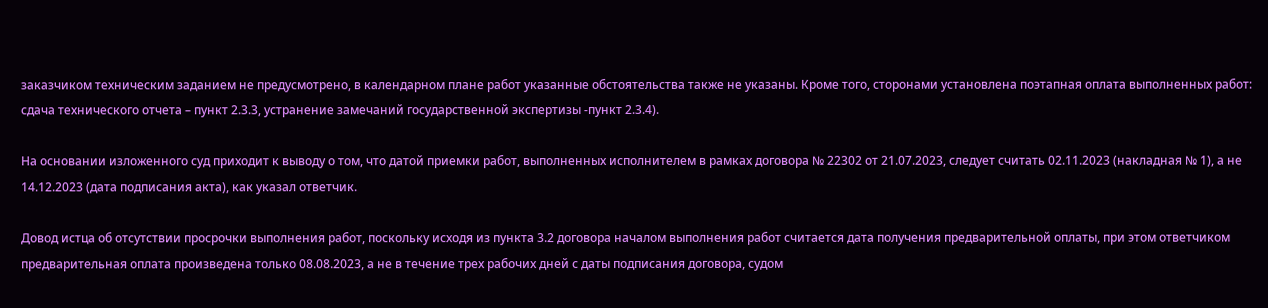заказчиком техническим заданием не предусмотрено, в календарном плане работ указанные обстоятельства также не указаны. Кроме того, сторонами установлена поэтапная оплата выполненных работ: сдача технического отчета – пункт 2.3.3, устранение замечаний государственной экспертизы -пункт 2.3.4).

На основании изложенного суд приходит к выводу о том, что датой приемки работ, выполненных исполнителем в рамках договора № 22302 от 21.07.2023, следует считать 02.11.2023 (накладная № 1), а не 14.12.2023 (дата подписания акта), как указал ответчик.

Довод истца об отсутствии просрочки выполнения работ, поскольку исходя из пункта 3.2 договора началом выполнения работ считается дата получения предварительной оплаты, при этом ответчиком предварительная оплата произведена только 08.08.2023, а не в течение трех рабочих дней с даты подписания договора, судом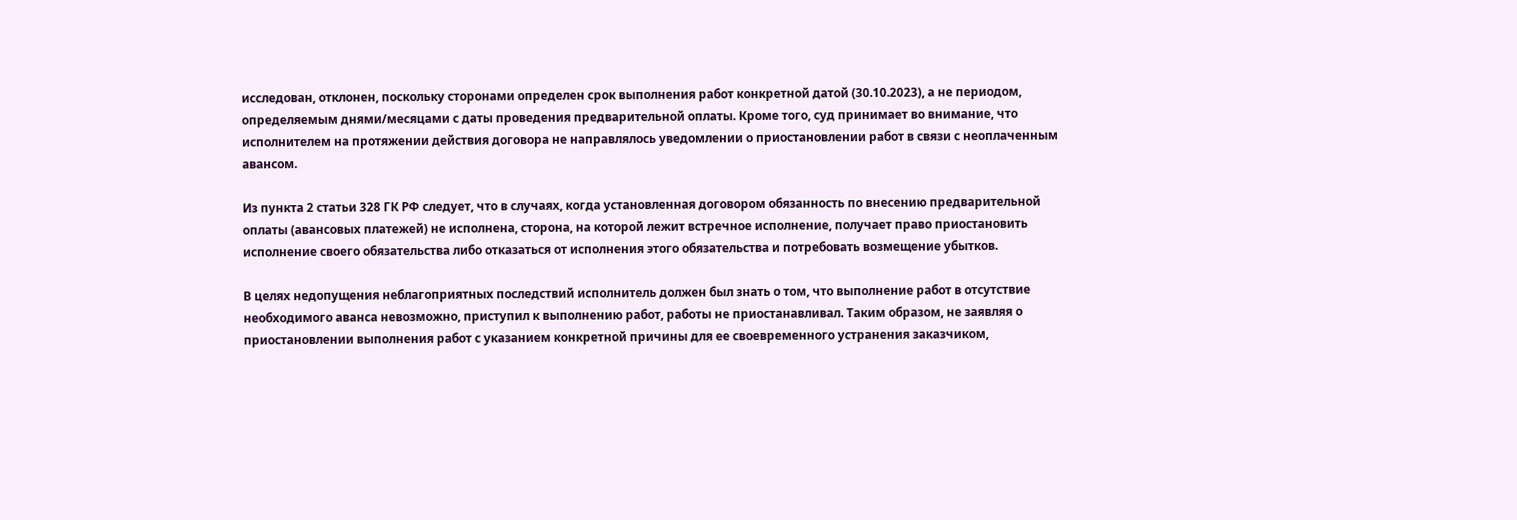исследован, отклонен, поскольку сторонами определен срок выполнения работ конкретной датой (30.10.2023), а не периодом, определяемым днями/месяцами с даты проведения предварительной оплаты. Кроме того, суд принимает во внимание, что исполнителем на протяжении действия договора не направлялось уведомлении о приостановлении работ в связи с неоплаченным авансом.

Из пункта 2 статьи 328 ГК РФ следует, что в случаях, когда установленная договором обязанность по внесению предварительной оплаты (авансовых платежей) не исполнена, сторона, на которой лежит встречное исполнение, получает право приостановить исполнение своего обязательства либо отказаться от исполнения этого обязательства и потребовать возмещение убытков.

В целях недопущения неблагоприятных последствий исполнитель должен был знать о том, что выполнение работ в отсутствие необходимого аванса невозможно, приступил к выполнению работ, работы не приостанавливал. Таким образом, не заявляя о приостановлении выполнения работ с указанием конкретной причины для ее своевременного устранения заказчиком,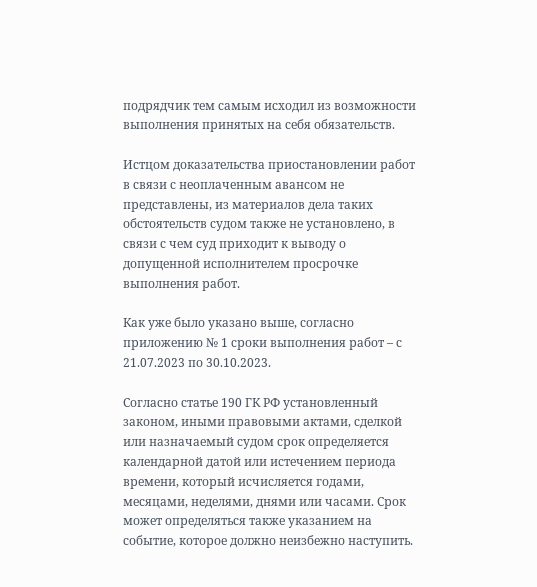подрядчик тем самым исходил из возможности выполнения принятых на себя обязательств.

Истцом доказательства приостановлении работ в связи с неоплаченным авансом не представлены, из материалов дела таких обстоятельств судом также не установлено, в связи с чем суд приходит к выводу о допущенной исполнителем просрочке выполнения работ.

Как уже было указано выше, согласно приложению № 1 сроки выполнения работ – с 21.07.2023 по 30.10.2023.

Согласно статье 190 ГК РФ установленный законом, иными правовыми актами, сделкой или назначаемый судом срок определяется календарной датой или истечением периода времени, который исчисляется годами, месяцами, неделями, днями или часами. Срок может определяться также указанием на событие, которое должно неизбежно наступить.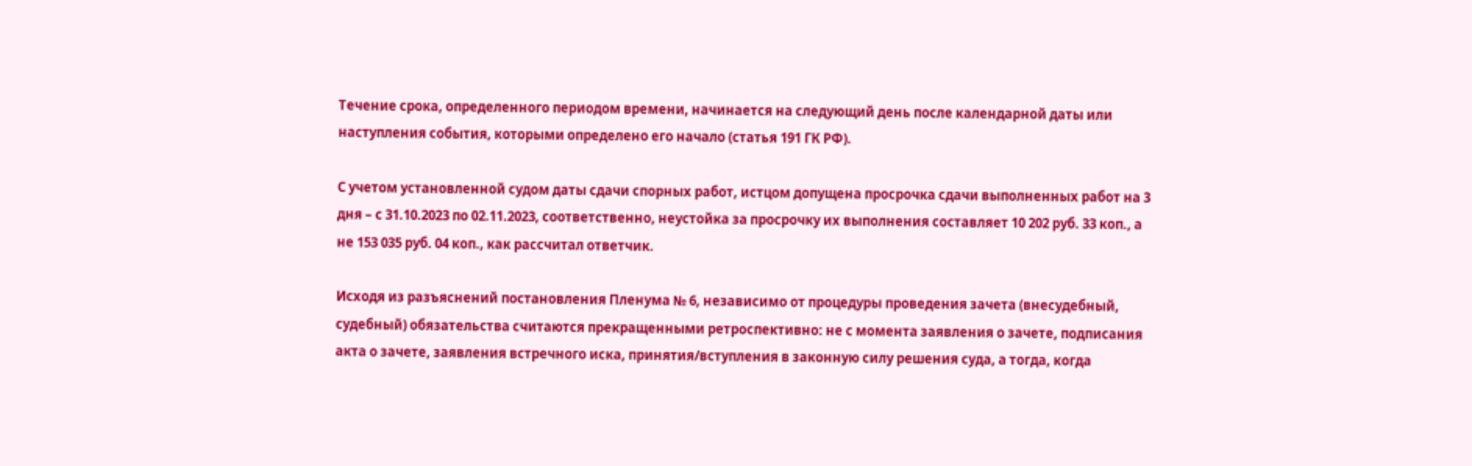Течение срока, определенного периодом времени, начинается на следующий день после календарной даты или наступления события, которыми определено его начало (статья 191 ГК РФ).

С учетом установленной судом даты сдачи спорных работ, истцом допущена просрочка сдачи выполненных работ на 3 дня – с 31.10.2023 по 02.11.2023, соответственно, неустойка за просрочку их выполнения составляет 10 202 руб. 33 коп., а не 153 035 руб. 04 коп., как рассчитал ответчик.

Исходя из разъяснений постановления Пленума № 6, независимо от процедуры проведения зачета (внесудебный, судебный) обязательства считаются прекращенными ретроспективно: не с момента заявления о зачете, подписания акта о зачете, заявления встречного иска, принятия/вступления в законную силу решения суда, а тогда, когда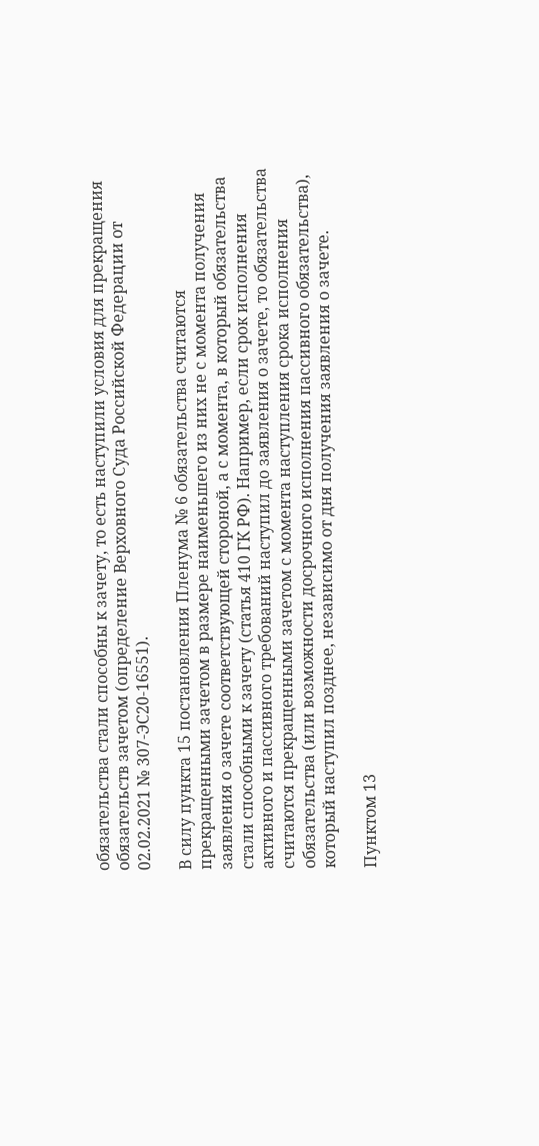обязательства стали способны к зачету, то есть наступили условия для прекращения обязательств зачетом (определение Верховного Суда Российской Федерации от 02.02.2021 № 307-ЭС20-16551).

В силу пункта 15 постановления Пленума № 6 обязательства считаются прекращенными зачетом в размере наименьшего из них не с момента получения заявления о зачете соответствующей стороной, а с момента, в который обязательства стали способными к зачету (статья 410 ГК РФ). Например, если срок исполнения активного и пассивного требований наступил до заявления о зачете, то обязательства считаются прекращенными зачетом с момента наступления срока исполнения обязательства (или возможности досрочного исполнения пассивного обязательства), который наступил позднее, независимо от дня получения заявления о зачете.

Пунктом 13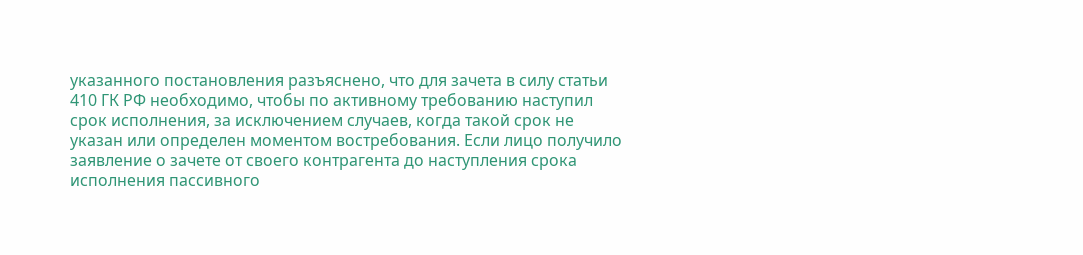указанного постановления разъяснено, что для зачета в силу статьи 410 ГК РФ необходимо, чтобы по активному требованию наступил срок исполнения, за исключением случаев, когда такой срок не указан или определен моментом востребования. Если лицо получило заявление о зачете от своего контрагента до наступления срока исполнения пассивного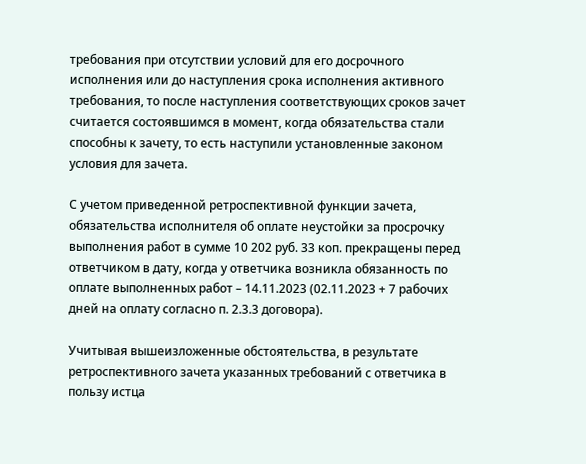требования при отсутствии условий для его досрочного исполнения или до наступления срока исполнения активного требования, то после наступления соответствующих сроков зачет считается состоявшимся в момент, когда обязательства стали способны к зачету, то есть наступили установленные законом условия для зачета.

С учетом приведенной ретроспективной функции зачета, обязательства исполнителя об оплате неустойки за просрочку выполнения работ в сумме 10 202 руб. 33 коп. прекращены перед ответчиком в дату, когда у ответчика возникла обязанность по оплате выполненных работ – 14.11.2023 (02.11.2023 + 7 рабочих дней на оплату согласно п. 2.3.3 договора).

Учитывая вышеизложенные обстоятельства, в результате ретроспективного зачета указанных требований с ответчика в пользу истца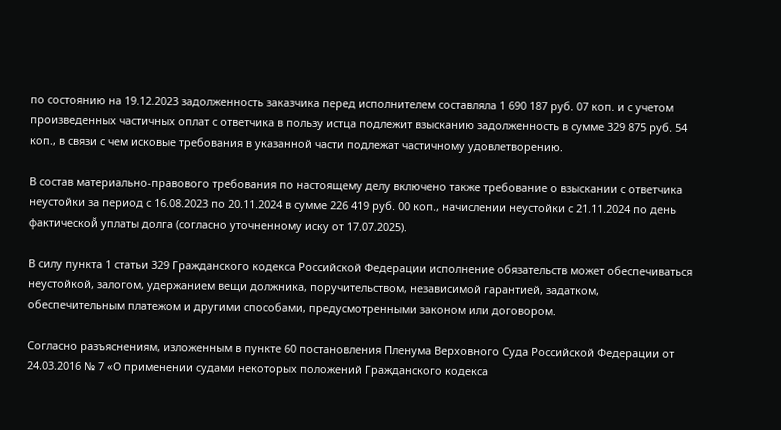по состоянию на 19.12.2023 задолженность заказчика перед исполнителем составляла 1 690 187 руб. 07 коп. и с учетом произведенных частичных оплат с ответчика в пользу истца подлежит взысканию задолженность в сумме 329 875 руб. 54 коп., в связи с чем исковые требования в указанной части подлежат частичному удовлетворению.

В состав материально-правового требования по настоящему делу включено также требование о взыскании с ответчика неустойки за период с 16.08.2023 по 20.11.2024 в сумме 226 419 руб. 00 коп., начислении неустойки с 21.11.2024 по день фактической̆ уплаты долга (согласно уточненному иску от 17.07.2025).

В силу пункта 1 статьи 329 Гражданского кодекса Российской Федерации исполнение обязательств может обеспечиваться неустойкой, залогом, удержанием вещи должника, поручительством, независимой гарантией, задатком, обеспечительным платежом и другими способами, предусмотренными законом или договором.

Согласно разъяснениям, изложенным в пункте 60 постановления Пленума Верховного Суда Российской Федерации от 24.03.2016 № 7 «О применении судами некоторых положений Гражданского кодекса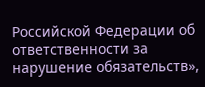Российской Федерации об ответственности за нарушение обязательств»,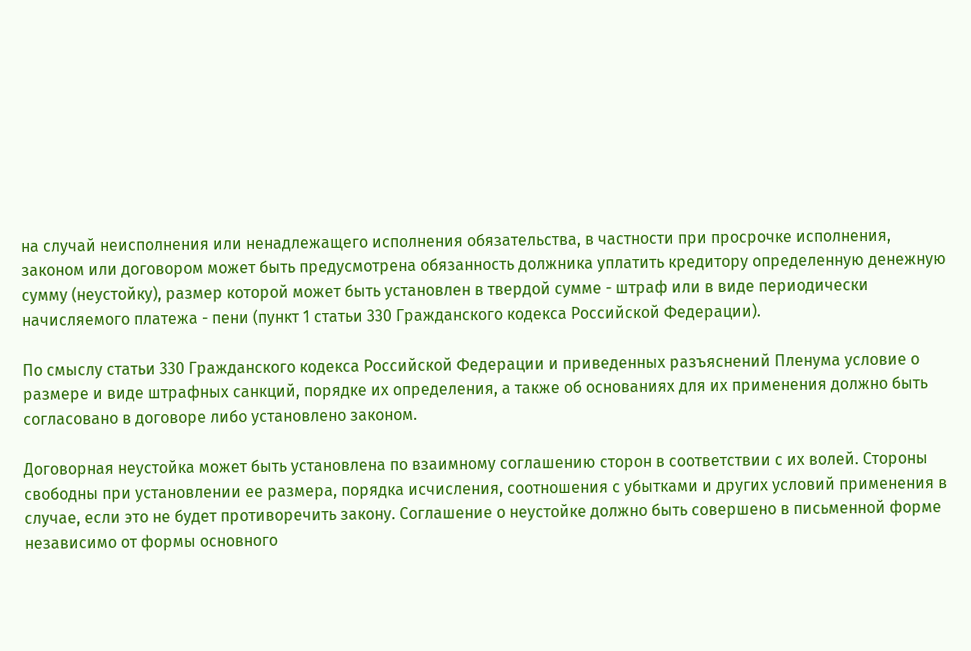на случай неисполнения или ненадлежащего исполнения обязательства, в частности при просрочке исполнения, законом или договором может быть предусмотрена обязанность должника уплатить кредитору определенную денежную сумму (неустойку), размер которой может быть установлен в твердой сумме - штраф или в виде периодически начисляемого платежа - пени (пункт 1 статьи 330 Гражданского кодекса Российской Федерации).

По смыслу статьи 330 Гражданского кодекса Российской Федерации и приведенных разъяснений Пленума условие о размере и виде штрафных санкций, порядке их определения, а также об основаниях для их применения должно быть согласовано в договоре либо установлено законом.

Договорная неустойка может быть установлена по взаимному соглашению сторон в соответствии с их волей. Стороны свободны при установлении ее размера, порядка исчисления, соотношения с убытками и других условий применения в случае, если это не будет противоречить закону. Соглашение о неустойке должно быть совершено в письменной форме независимо от формы основного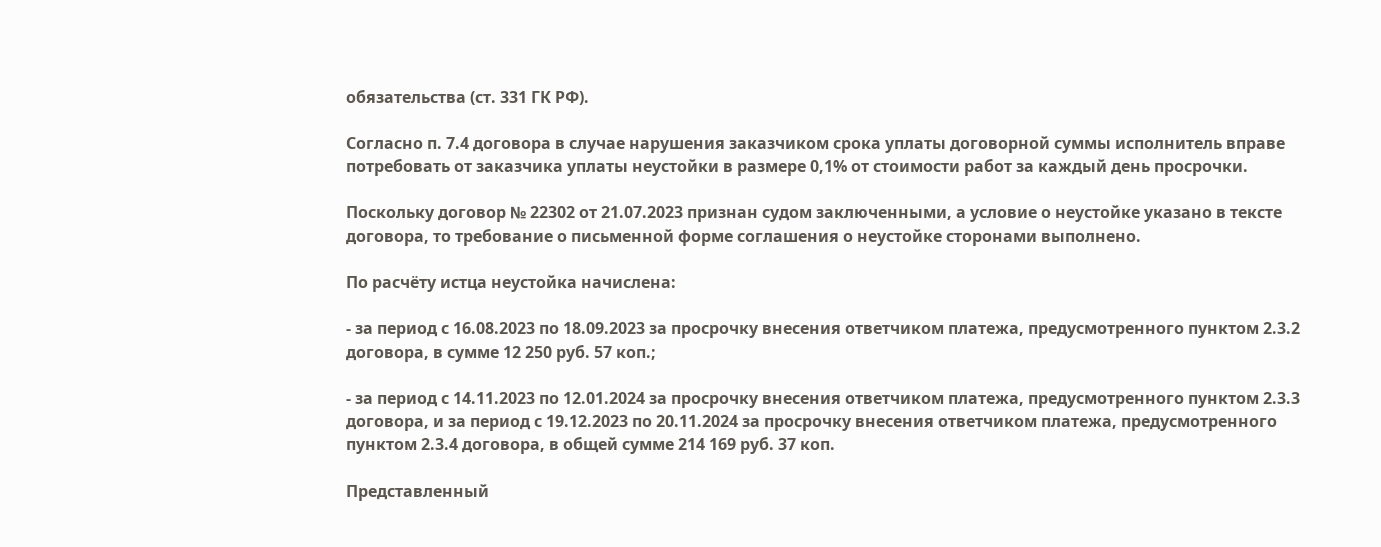обязательства (ст. 331 ГК РФ).

Согласно п. 7.4 договора в случае нарушения заказчиком срока уплаты договорной суммы исполнитель вправе потребовать от заказчика уплаты неустойки в размере 0,1% от стоимости работ за каждый день просрочки.

Поскольку договор № 22302 от 21.07.2023 признан судом заключенными, а условие о неустойке указано в тексте договора, то требование о письменной форме соглашения о неустойке сторонами выполнено.

По расчёту истца неустойка начислена:

- за период с 16.08.2023 по 18.09.2023 за просрочку внесения ответчиком платежа, предусмотренного пунктом 2.3.2 договора, в сумме 12 250 руб. 57 коп.;

- за период с 14.11.2023 по 12.01.2024 за просрочку внесения ответчиком платежа, предусмотренного пунктом 2.3.3 договора, и за период с 19.12.2023 по 20.11.2024 за просрочку внесения ответчиком платежа, предусмотренного пунктом 2.3.4 договора, в общей сумме 214 169 руб. 37 коп.

Представленный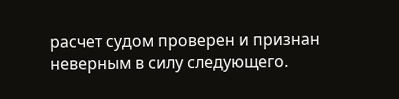расчет судом проверен и признан неверным в силу следующего.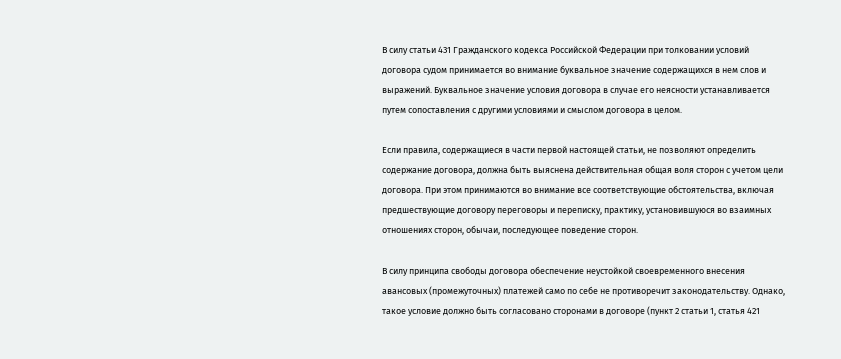В силу статьи 431 Гражданского кодекса Российской Федерации при толковании условий договора судом принимается во внимание буквальное значение содержащихся в нем слов и выражений. Буквальное значение условия договора в случае его неясности устанавливается путем сопоставления с другими условиями и смыслом договора в целом.

Если правила, содержащиеся в части первой настоящей статьи, не позволяют определить содержание договора, должна быть выяснена действительная общая воля сторон с учетом цели договора. При этом принимаются во внимание все соответствующие обстоятельства, включая предшествующие договору переговоры и переписку, практику, установившуюся во взаимных отношениях сторон, обычаи, последующее поведение сторон.

В силу принципа свободы договора обеспечение неустойкой своевременного внесения авансовых (промежуточных) платежей само по себе не противоречит законодательству. Однако, такое условие должно быть согласовано сторонами в договоре (пункт 2 статьи 1, статья 421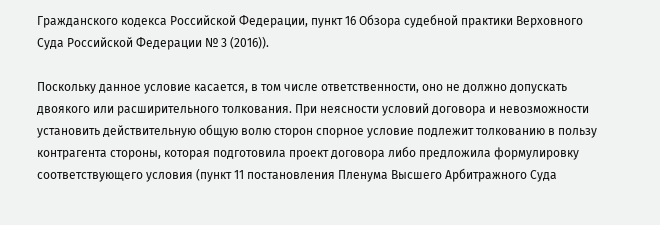Гражданского кодекса Российской Федерации, пункт 16 Обзора судебной практики Верховного Суда Российской Федерации № 3 (2016)).

Поскольку данное условие касается, в том числе ответственности, оно не должно допускать двоякого или расширительного толкования. При неясности условий договора и невозможности установить действительную общую волю сторон спорное условие подлежит толкованию в пользу контрагента стороны, которая подготовила проект договора либо предложила формулировку соответствующего условия (пункт 11 постановления Пленума Высшего Арбитражного Суда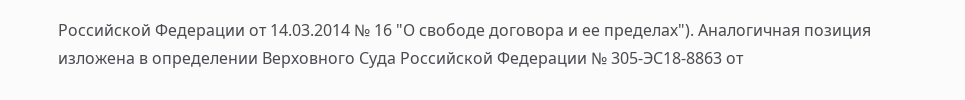Российской Федерации от 14.03.2014 № 16 "О свободе договора и ее пределах"). Аналогичная позиция изложена в определении Верховного Суда Российской Федерации № 305-ЭС18-8863 от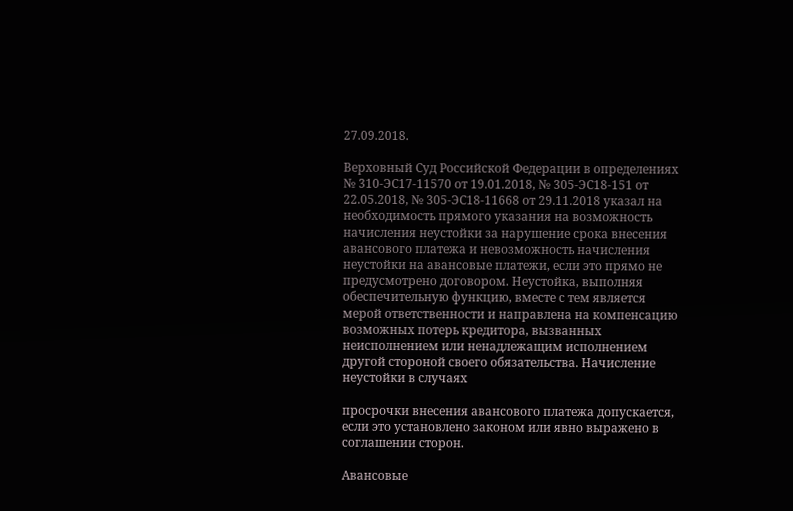27.09.2018.

Верховный Суд Российской Федерации в определениях № 310-ЭС17-11570 от 19.01.2018, № 305-ЭС18-151 от 22.05.2018, № 305-ЭС18-11668 от 29.11.2018 указал на необходимость прямого указания на возможность начисления неустойки за нарушение срока внесения авансового платежа и невозможность начисления неустойки на авансовые платежи, если это прямо не предусмотрено договором. Неустойка, выполняя обеспечительную функцию, вместе с тем является мерой ответственности и направлена на компенсацию возможных потерь кредитора, вызванных неисполнением или ненадлежащим исполнением другой стороной своего обязательства. Начисление неустойки в случаях

просрочки внесения авансового платежа допускается, если это установлено законом или явно выражено в соглашении сторон.

Авансовые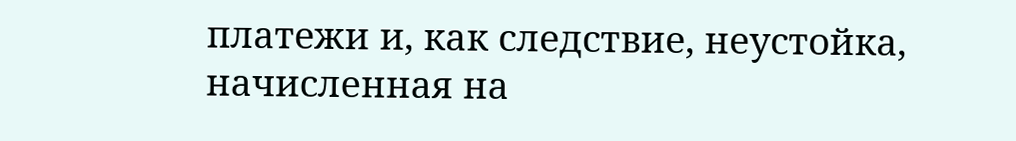платежи и, как следствие, неустойка, начисленная на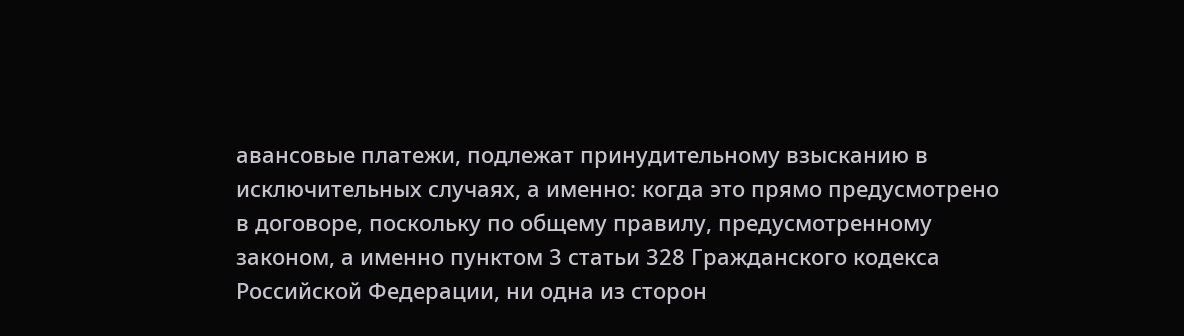авансовые платежи, подлежат принудительному взысканию в исключительных случаях, а именно: когда это прямо предусмотрено в договоре, поскольку по общему правилу, предусмотренному законом, а именно пунктом 3 статьи 328 Гражданского кодекса Российской Федерации, ни одна из сторон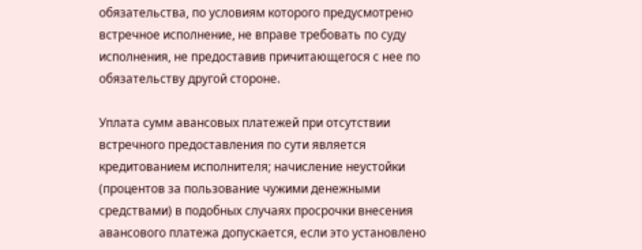обязательства, по условиям которого предусмотрено встречное исполнение, не вправе требовать по суду исполнения, не предоставив причитающегося с нее по обязательству другой стороне.

Уплата сумм авансовых платежей при отсутствии встречного предоставления по сути является кредитованием исполнителя; начисление неустойки (процентов за пользование чужими денежными средствами) в подобных случаях просрочки внесения авансового платежа допускается, если это установлено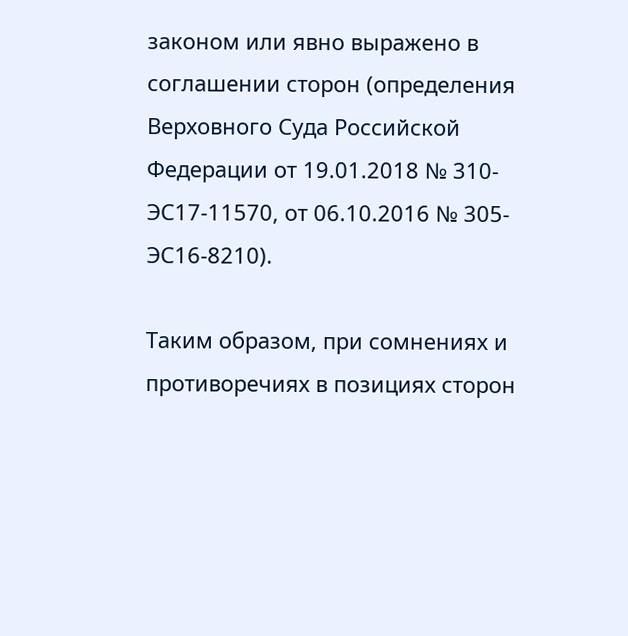законом или явно выражено в соглашении сторон (определения Верховного Суда Российской Федерации от 19.01.2018 № 310-ЭС17-11570, от 06.10.2016 № 305-ЭС16-8210).

Таким образом, при сомнениях и противоречиях в позициях сторон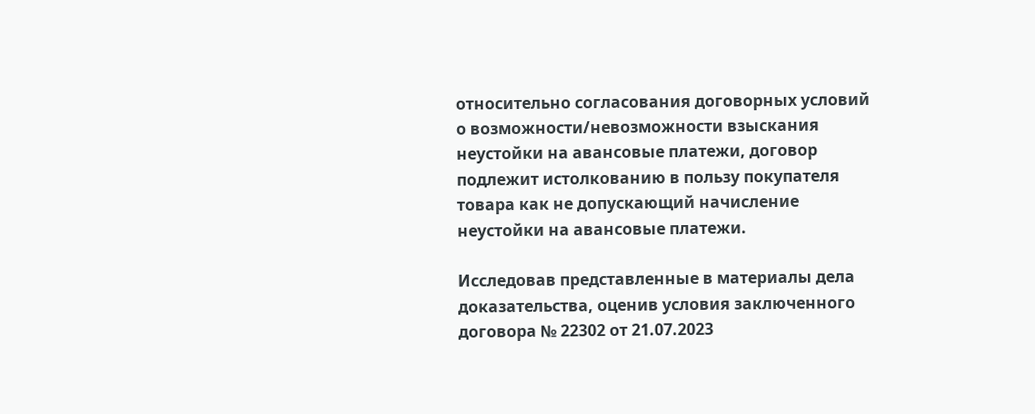относительно согласования договорных условий о возможности/невозможности взыскания неустойки на авансовые платежи, договор подлежит истолкованию в пользу покупателя товара как не допускающий начисление неустойки на авансовые платежи.

Исследовав представленные в материалы дела доказательства, оценив условия заключенного договора № 22302 от 21.07.2023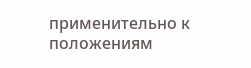применительно к положениям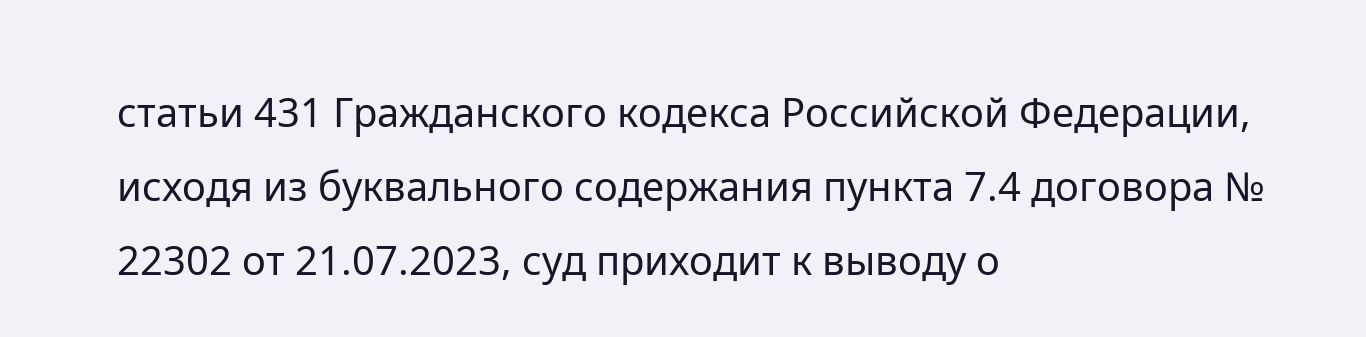статьи 431 Гражданского кодекса Российской Федерации, исходя из буквального содержания пункта 7.4 договора № 22302 от 21.07.2023, суд приходит к выводу о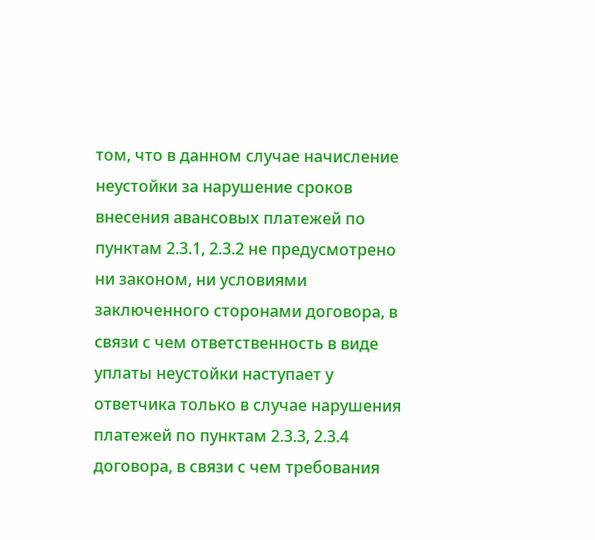том, что в данном случае начисление неустойки за нарушение сроков внесения авансовых платежей по пунктам 2.3.1, 2.3.2 не предусмотрено ни законом, ни условиями заключенного сторонами договора, в связи с чем ответственность в виде уплаты неустойки наступает у ответчика только в случае нарушения платежей по пунктам 2.3.3, 2.3.4 договора, в связи с чем требования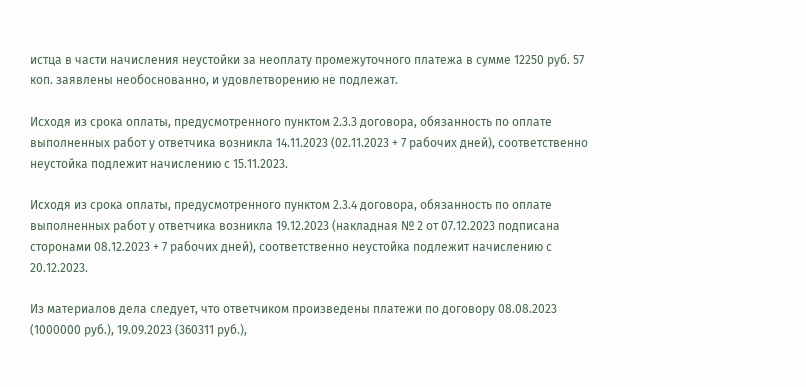истца в части начисления неустойки за неоплату промежуточного платежа в сумме 12250 руб. 57 коп. заявлены необоснованно, и удовлетворению не подлежат.

Исходя из срока оплаты, предусмотренного пунктом 2.3.3 договора, обязанность по оплате выполненных работ у ответчика возникла 14.11.2023 (02.11.2023 + 7 рабочих дней), соответственно неустойка подлежит начислению с 15.11.2023.

Исходя из срока оплаты, предусмотренного пунктом 2.3.4 договора, обязанность по оплате выполненных работ у ответчика возникла 19.12.2023 (накладная № 2 от 07.12.2023 подписана сторонами 08.12.2023 + 7 рабочих дней), соответственно неустойка подлежит начислению с 20.12.2023.

Из материалов дела следует, что ответчиком произведены платежи по договору 08.08.2023 (1000000 руб.), 19.09.2023 (360311 руб.),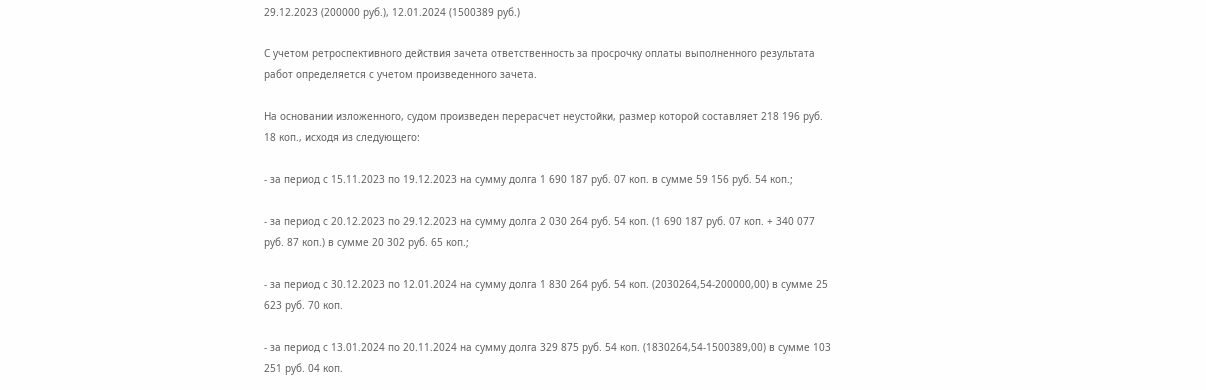29.12.2023 (200000 руб.), 12.01.2024 (1500389 руб.)

С учетом ретроспективного действия зачета ответственность за просрочку оплаты выполненного результата работ определяется с учетом произведенного зачета.

На основании изложенного, судом произведен перерасчет неустойки, размер которой составляет 218 196 руб. 18 коп., исходя из следующего:

- за период с 15.11.2023 по 19.12.2023 на сумму долга 1 690 187 руб. 07 коп. в сумме 59 156 руб. 54 коп.;

- за период с 20.12.2023 по 29.12.2023 на сумму долга 2 030 264 руб. 54 коп. (1 690 187 руб. 07 коп. + 340 077 руб. 87 коп.) в сумме 20 302 руб. 65 коп.;

- за период с 30.12.2023 по 12.01.2024 на сумму долга 1 830 264 руб. 54 коп. (2030264,54-200000,00) в сумме 25 623 руб. 70 коп.

- за период с 13.01.2024 по 20.11.2024 на сумму долга 329 875 руб. 54 коп. (1830264,54-1500389,00) в сумме 103 251 руб. 04 коп.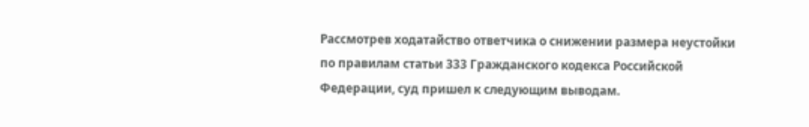Рассмотрев ходатайство ответчика о снижении размера неустойки по правилам статьи 333 Гражданского кодекса Российской Федерации, суд пришел к следующим выводам.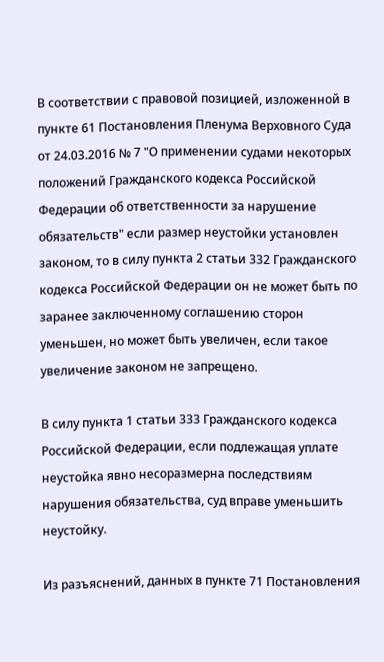В соответствии с правовой позицией, изложенной в пункте 61 Постановления Пленума Верховного Суда от 24.03.2016 № 7 "О применении судами некоторых положений Гражданского кодекса Российской Федерации об ответственности за нарушение обязательств" если размер неустойки установлен законом, то в силу пункта 2 статьи 332 Гражданского кодекса Российской Федерации он не может быть по заранее заключенному соглашению сторон уменьшен, но может быть увеличен, если такое увеличение законом не запрещено.

В силу пункта 1 статьи 333 Гражданского кодекса Российской Федерации, если подлежащая уплате неустойка явно несоразмерна последствиям нарушения обязательства, суд вправе уменьшить неустойку.

Из разъяснений, данных в пункте 71 Постановления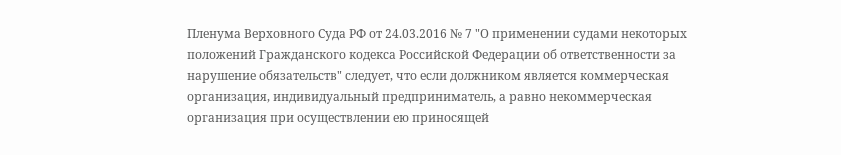Пленума Верховного Суда РФ от 24.03.2016 № 7 "О применении судами некоторых положений Гражданского кодекса Российской Федерации об ответственности за нарушение обязательств" следует, что если должником является коммерческая организация, индивидуальный предприниматель, а равно некоммерческая организация при осуществлении ею приносящей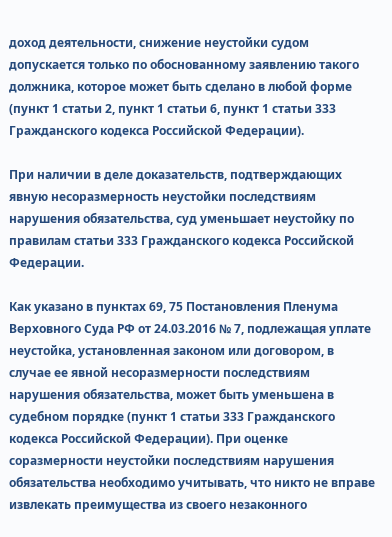доход деятельности, снижение неустойки судом допускается только по обоснованному заявлению такого должника, которое может быть сделано в любой форме (пункт 1 статьи 2, пункт 1 статьи 6, пункт 1 статьи 333 Гражданского кодекса Российской Федерации).

При наличии в деле доказательств, подтверждающих явную несоразмерность неустойки последствиям нарушения обязательства, суд уменьшает неустойку по правилам статьи 333 Гражданского кодекса Российской Федерации.

Как указано в пунктах 69, 75 Постановления Пленума Верховного Суда РФ от 24.03.2016 № 7, подлежащая уплате неустойка, установленная законом или договором, в случае ее явной несоразмерности последствиям нарушения обязательства, может быть уменьшена в судебном порядке (пункт 1 статьи 333 Гражданского кодекса Российской Федерации). При оценке соразмерности неустойки последствиям нарушения обязательства необходимо учитывать, что никто не вправе извлекать преимущества из своего незаконного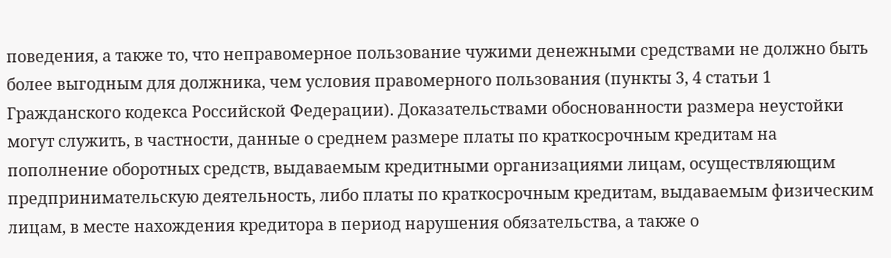поведения, а также то, что неправомерное пользование чужими денежными средствами не должно быть более выгодным для должника, чем условия правомерного пользования (пункты 3, 4 статьи 1 Гражданского кодекса Российской Федерации). Доказательствами обоснованности размера неустойки могут служить, в частности, данные о среднем размере платы по краткосрочным кредитам на пополнение оборотных средств, выдаваемым кредитными организациями лицам, осуществляющим предпринимательскую деятельность, либо платы по краткосрочным кредитам, выдаваемым физическим лицам, в месте нахождения кредитора в период нарушения обязательства, а также о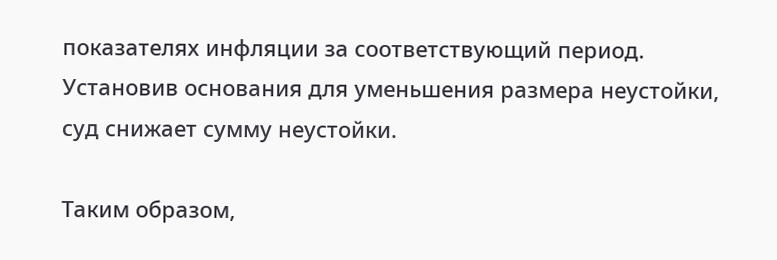показателях инфляции за соответствующий период. Установив основания для уменьшения размера неустойки, суд снижает сумму неустойки.

Таким образом,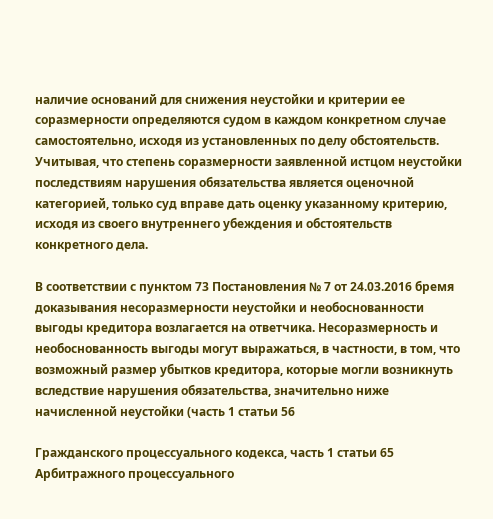наличие оснований для снижения неустойки и критерии ее соразмерности определяются судом в каждом конкретном случае самостоятельно, исходя из установленных по делу обстоятельств. Учитывая, что степень соразмерности заявленной истцом неустойки последствиям нарушения обязательства является оценочной категорией, только суд вправе дать оценку указанному критерию, исходя из своего внутреннего убеждения и обстоятельств конкретного дела.

В соответствии с пунктом 73 Постановления № 7 от 24.03.2016 бремя доказывания несоразмерности неустойки и необоснованности выгоды кредитора возлагается на ответчика. Несоразмерность и необоснованность выгоды могут выражаться, в частности, в том, что возможный размер убытков кредитора, которые могли возникнуть вследствие нарушения обязательства, значительно ниже начисленной неустойки (часть 1 статьи 56

Гражданского процессуального кодекса, часть 1 статьи 65 Арбитражного процессуального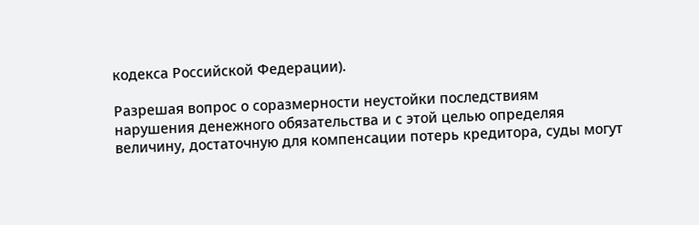кодекса Российской Федерации).

Разрешая вопрос о соразмерности неустойки последствиям нарушения денежного обязательства и с этой целью определяя величину, достаточную для компенсации потерь кредитора, суды могут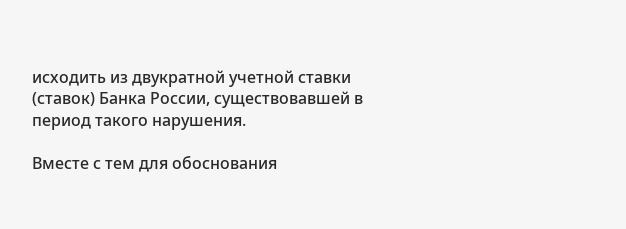исходить из двукратной учетной ставки (ставок) Банка России, существовавшей в период такого нарушения.

Вместе с тем для обоснования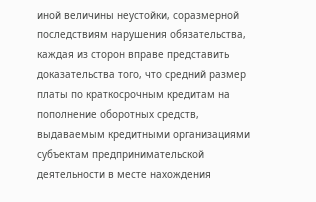иной величины неустойки, соразмерной последствиям нарушения обязательства, каждая из сторон вправе представить доказательства того, что средний размер платы по краткосрочным кредитам на пополнение оборотных средств, выдаваемым кредитными организациями субъектам предпринимательской деятельности в месте нахождения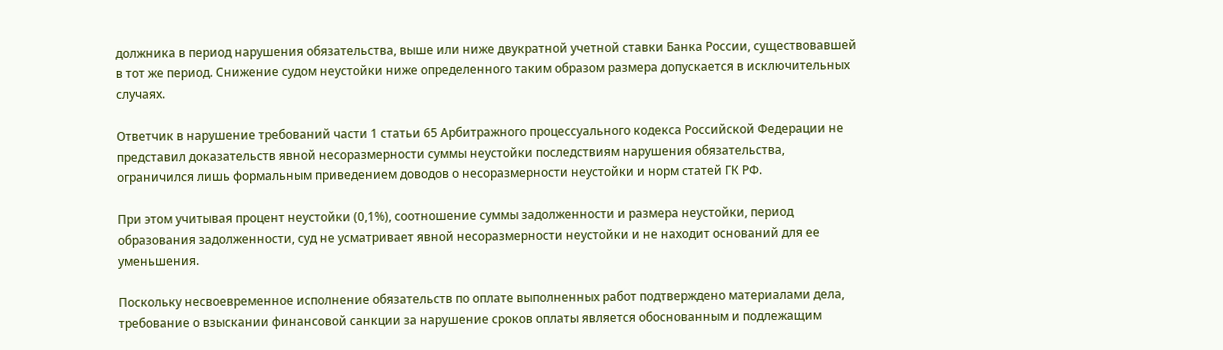должника в период нарушения обязательства, выше или ниже двукратной учетной ставки Банка России, существовавшей в тот же период. Снижение судом неустойки ниже определенного таким образом размера допускается в исключительных случаях.

Ответчик в нарушение требований части 1 статьи 65 Арбитражного процессуального кодекса Российской Федерации не представил доказательств явной несоразмерности суммы неустойки последствиям нарушения обязательства, ограничился лишь формальным приведением доводов о несоразмерности неустойки и норм статей ГК РФ.

При этом учитывая процент неустойки (0,1%), соотношение суммы задолженности и размера неустойки, период образования задолженности, суд не усматривает явной несоразмерности неустойки и не находит оснований для ее уменьшения.

Поскольку несвоевременное исполнение обязательств по оплате выполненных работ подтверждено материалами дела, требование о взыскании финансовой санкции за нарушение сроков оплаты является обоснованным и подлежащим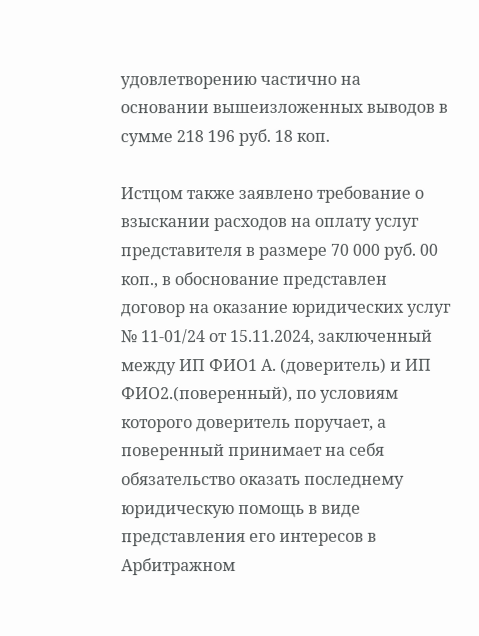удовлетворению частично на основании вышеизложенных выводов в сумме 218 196 руб. 18 коп.

Истцом также заявлено требование о взыскании расходов на оплату услуг представителя в размере 70 000 руб. 00 коп., в обоснование представлен договор на оказание юридических услуг № 11-01/24 от 15.11.2024, заключенный между ИП ФИО1 А. (доверитель) и ИП ФИО2.(поверенный), по условиям которого доверитель поручает, а поверенный принимает на себя обязательство оказать последнему юридическую помощь в виде представления его интересов в Арбитражном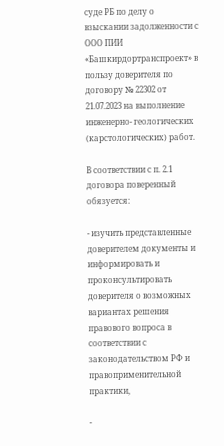суде РБ по делу о взыскании задолженности с ООО ПИИ «Башкирдортранспроект» в пользу доверителя по договору № 22302 от 21.07.2023 на выполнение инженерно- геологических (карстологических) работ.

В соответствии с п. 2.1 договора поверенный обязуется:

- изучить представленные доверителем документы и информировать и проконсультировать доверителя о возможных вариантах решения правового вопроса в соответствии с законодательством РФ и правоприменительной практики,

-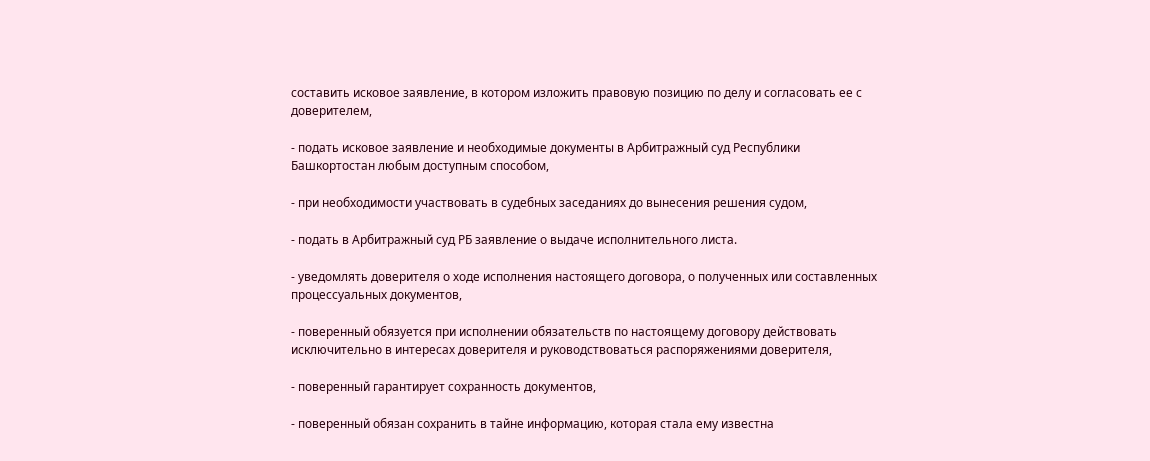составить исковое заявление, в котором изложить правовую позицию по делу и согласовать ее с доверителем,

- подать исковое заявление и необходимые документы в Арбитражный суд Республики Башкортостан любым доступным способом,

- при необходимости участвовать в судебных заседаниях до вынесения решения судом,

- подать в Арбитражный суд РБ заявление о выдаче исполнительного листа.

- уведомлять доверителя о ходе исполнения настоящего договора, о полученных или составленных процессуальных документов,

- поверенный обязуется при исполнении обязательств по настоящему договору действовать исключительно в интересах доверителя и руководствоваться распоряжениями доверителя,

- поверенный гарантирует сохранность документов,

- поверенный обязан сохранить в тайне информацию, которая стала ему известна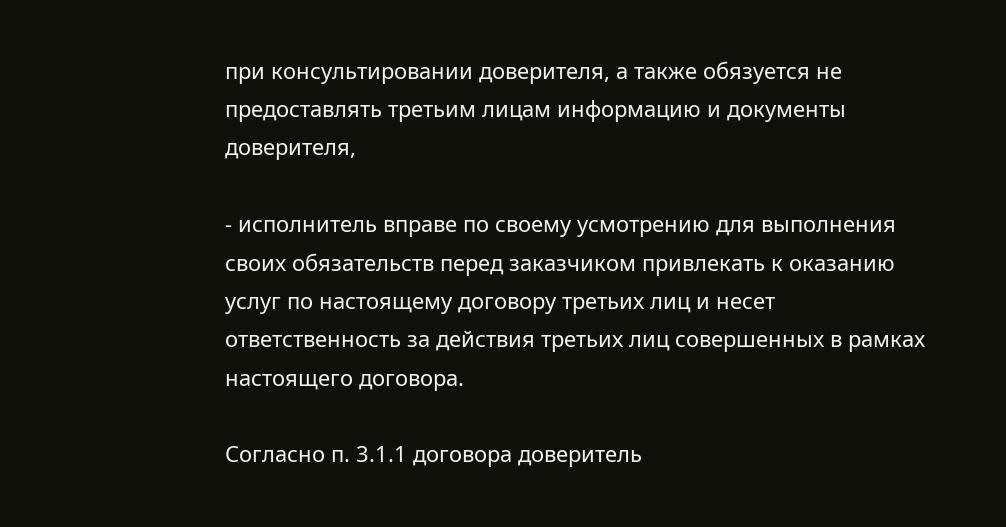при консультировании доверителя, а также обязуется не предоставлять третьим лицам информацию и документы доверителя,

- исполнитель вправе по своему усмотрению для выполнения своих обязательств перед заказчиком привлекать к оказанию услуг по настоящему договору третьих лиц и несет ответственность за действия третьих лиц совершенных в рамках настоящего договора.

Согласно п. 3.1.1 договора доверитель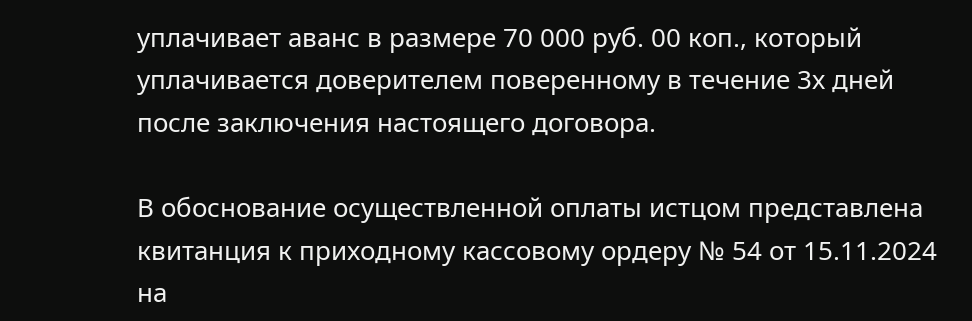уплачивает аванс в размере 70 000 руб. 00 коп., который уплачивается доверителем поверенному в течение 3х дней после заключения настоящего договора.

В обоснование осуществленной оплаты истцом представлена квитанция к приходному кассовому ордеру № 54 от 15.11.2024 на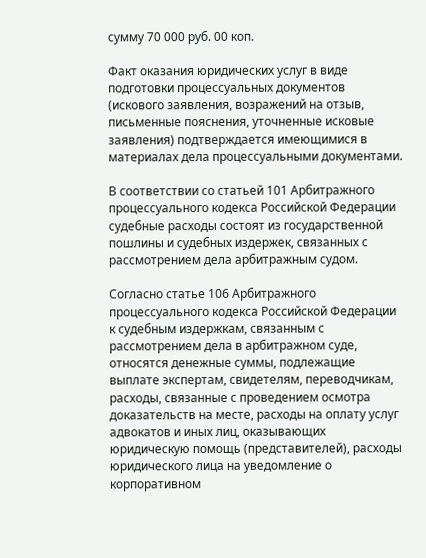сумму 70 000 руб. 00 коп.

Факт оказания юридических услуг в виде подготовки процессуальных документов (искового заявления, возражений на отзыв, письменные пояснения, уточненные исковые заявления) подтверждается имеющимися в материалах дела процессуальными документами.

В соответствии со статьей 101 Арбитражного процессуального кодекса Российской Федерации судебные расходы состоят из государственной пошлины и судебных издержек, связанных с рассмотрением дела арбитражным судом.

Согласно статье 106 Арбитражного процессуального кодекса Российской Федерации к судебным издержкам, связанным с рассмотрением дела в арбитражном суде, относятся денежные суммы, подлежащие выплате экспертам, свидетелям, переводчикам, расходы, связанные с проведением осмотра доказательств на месте, расходы на оплату услуг адвокатов и иных лиц, оказывающих юридическую помощь (представителей), расходы юридического лица на уведомление о корпоративном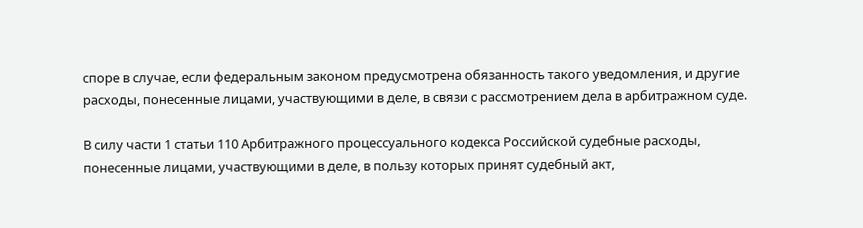споре в случае, если федеральным законом предусмотрена обязанность такого уведомления, и другие расходы, понесенные лицами, участвующими в деле, в связи с рассмотрением дела в арбитражном суде.

В силу части 1 статьи 110 Арбитражного процессуального кодекса Российской судебные расходы, понесенные лицами, участвующими в деле, в пользу которых принят судебный акт,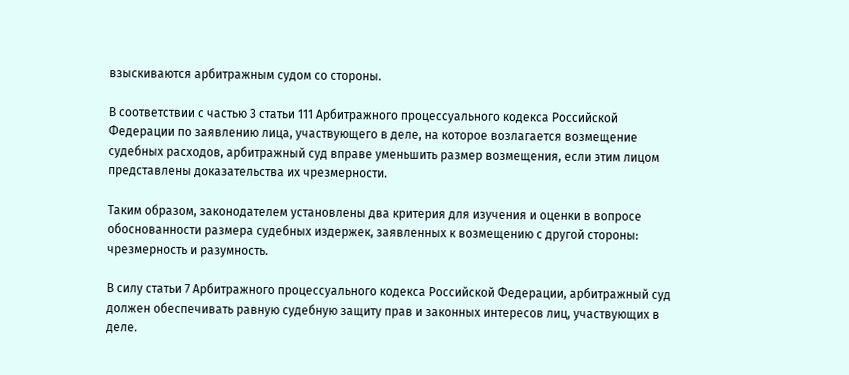взыскиваются арбитражным судом со стороны.

В соответствии с частью 3 статьи 111 Арбитражного процессуального кодекса Российской Федерации по заявлению лица, участвующего в деле, на которое возлагается возмещение судебных расходов, арбитражный суд вправе уменьшить размер возмещения, если этим лицом представлены доказательства их чрезмерности.

Таким образом, законодателем установлены два критерия для изучения и оценки в вопросе обоснованности размера судебных издержек, заявленных к возмещению с другой стороны: чрезмерность и разумность.

В силу статьи 7 Арбитражного процессуального кодекса Российской Федерации, арбитражный суд должен обеспечивать равную судебную защиту прав и законных интересов лиц, участвующих в деле.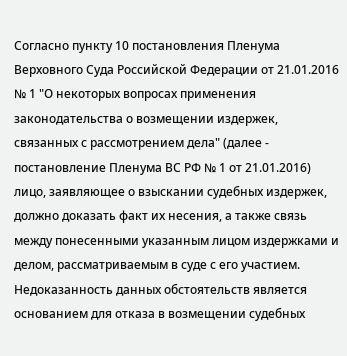Согласно пункту 10 постановления Пленума Верховного Суда Российской Федерации от 21.01.2016 № 1 "О некоторых вопросах применения законодательства о возмещении издержек, связанных с рассмотрением дела" (далее - постановление Пленума ВС РФ № 1 от 21.01.2016) лицо, заявляющее о взыскании судебных издержек, должно доказать факт их несения, а также связь между понесенными указанным лицом издержками и делом, рассматриваемым в суде с его участием. Недоказанность данных обстоятельств является основанием для отказа в возмещении судебных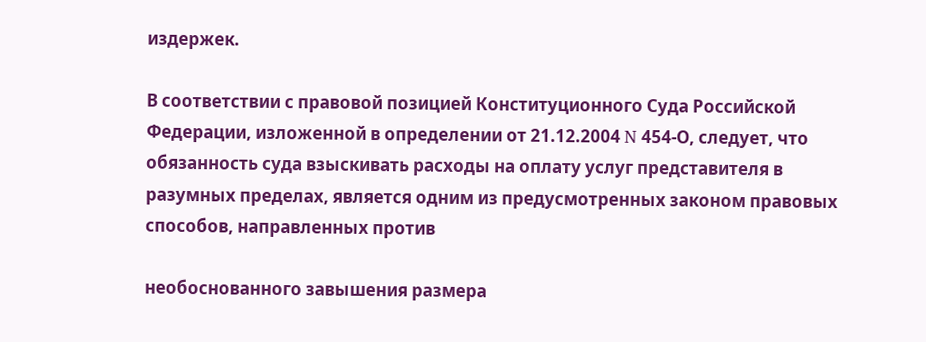издержек.

В соответствии с правовой позицией Конституционного Суда Российской Федерации, изложенной в определении от 21.12.2004 N 454-О, следует, что обязанность суда взыскивать расходы на оплату услуг представителя в разумных пределах, является одним из предусмотренных законом правовых способов, направленных против

необоснованного завышения размера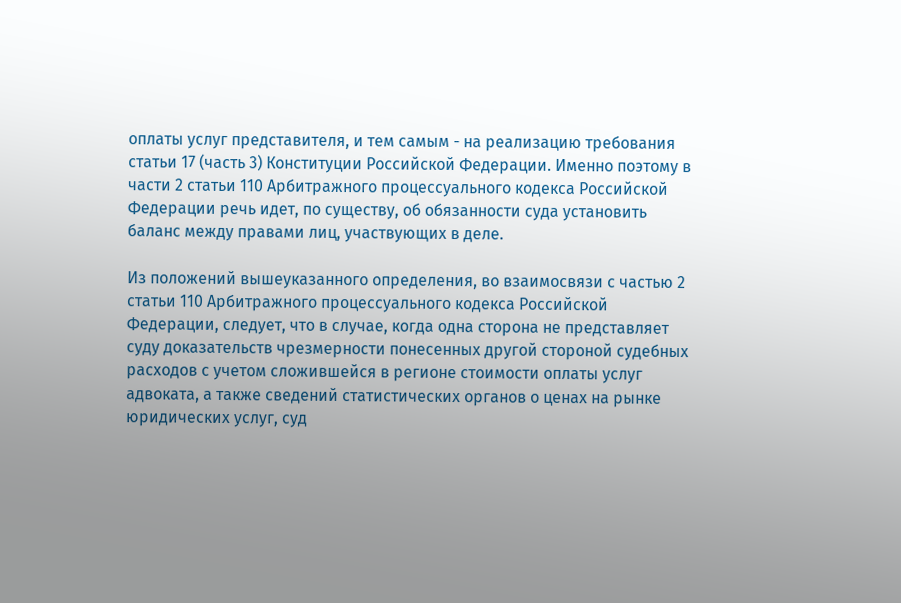оплаты услуг представителя, и тем самым - на реализацию требования статьи 17 (часть 3) Конституции Российской Федерации. Именно поэтому в части 2 статьи 110 Арбитражного процессуального кодекса Российской Федерации речь идет, по существу, об обязанности суда установить баланс между правами лиц, участвующих в деле.

Из положений вышеуказанного определения, во взаимосвязи с частью 2 статьи 110 Арбитражного процессуального кодекса Российской Федерации, следует, что в случае, когда одна сторона не представляет суду доказательств чрезмерности понесенных другой стороной судебных расходов с учетом сложившейся в регионе стоимости оплаты услуг адвоката, а также сведений статистических органов о ценах на рынке юридических услуг, суд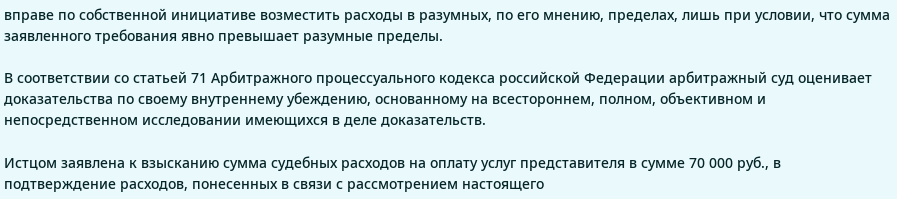вправе по собственной инициативе возместить расходы в разумных, по его мнению, пределах, лишь при условии, что сумма заявленного требования явно превышает разумные пределы.

В соответствии со статьей 71 Арбитражного процессуального кодекса российской Федерации арбитражный суд оценивает доказательства по своему внутреннему убеждению, основанному на всестороннем, полном, объективном и непосредственном исследовании имеющихся в деле доказательств.

Истцом заявлена к взысканию сумма судебных расходов на оплату услуг представителя в сумме 70 000 руб., в подтверждение расходов, понесенных в связи с рассмотрением настоящего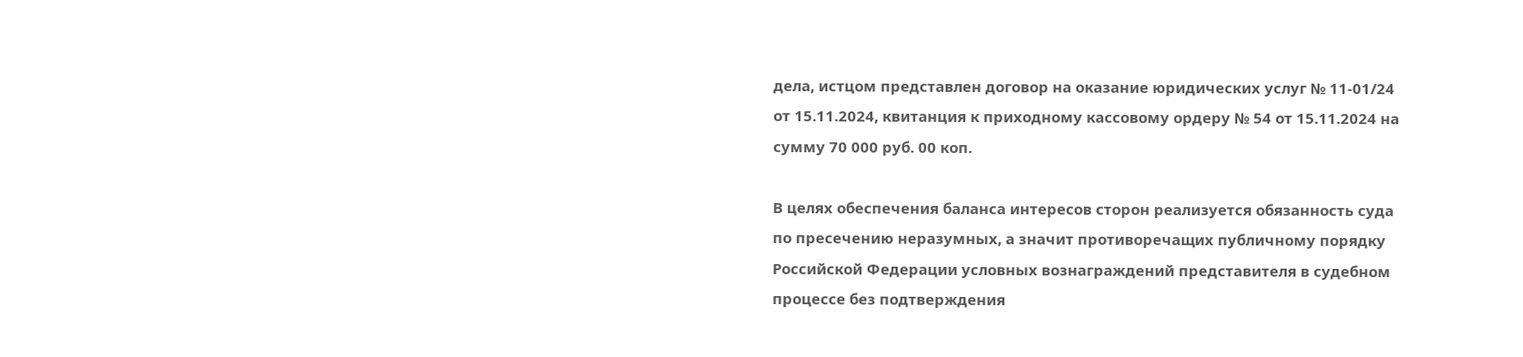дела, истцом представлен договор на оказание юридических услуг № 11-01/24 от 15.11.2024, квитанция к приходному кассовому ордеру № 54 от 15.11.2024 на сумму 70 000 руб. 00 коп.

В целях обеспечения баланса интересов сторон реализуется обязанность суда по пресечению неразумных, а значит противоречащих публичному порядку Российской Федерации условных вознаграждений представителя в судебном процессе без подтверждения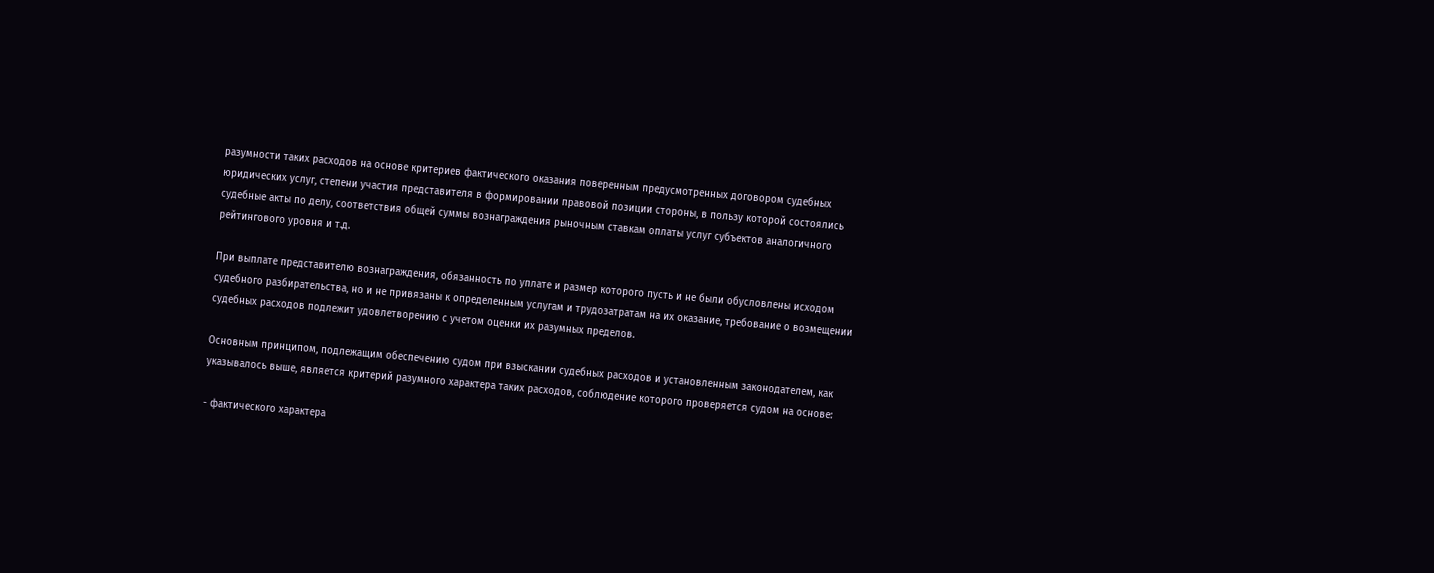разумности таких расходов на основе критериев фактического оказания поверенным предусмотренных договором судебных юридических услуг, степени участия представителя в формировании правовой позиции стороны, в пользу которой состоялись судебные акты по делу, соответствия общей суммы вознаграждения рыночным ставкам оплаты услуг субъектов аналогичного рейтингового уровня и т.д.

При выплате представителю вознаграждения, обязанность по уплате и размер которого пусть и не были обусловлены исходом судебного разбирательства, но и не привязаны к определенным услугам и трудозатратам на их оказание, требование о возмещении судебных расходов подлежит удовлетворению с учетом оценки их разумных пределов.

Основным принципом, подлежащим обеспечению судом при взыскании судебных расходов и установленным законодателем, как указывалось выше, является критерий разумного характера таких расходов, соблюдение которого проверяется судом на основе:

- фактического характера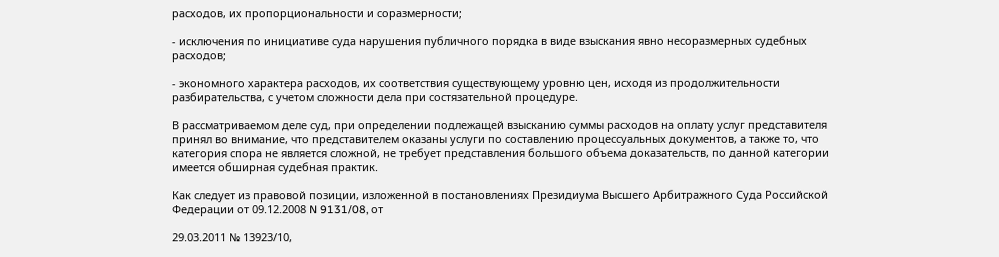расходов, их пропорциональности и соразмерности;

- исключения по инициативе суда нарушения публичного порядка в виде взыскания явно несоразмерных судебных расходов;

- экономного характера расходов, их соответствия существующему уровню цен, исходя из продолжительности разбирательства, с учетом сложности дела при состязательной процедуре.

В рассматриваемом деле суд, при определении подлежащей взысканию суммы расходов на оплату услуг представителя принял во внимание, что представителем оказаны услуги по составлению процессуальных документов, а также то, что категория спора не является сложной, не требует представления большого объема доказательств, по данной категории имеется обширная судебная практик.

Как следует из правовой позиции, изложенной в постановлениях Президиума Высшего Арбитражного Суда Российской Федерации от 09.12.2008 N 9131/08, от

29.03.2011 № 13923/10,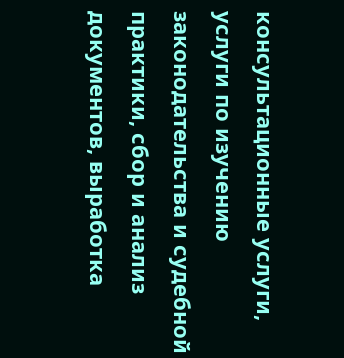консультационные услуги, услуги по изучению законодательства и судебной практики, сбор и анализ документов, выработка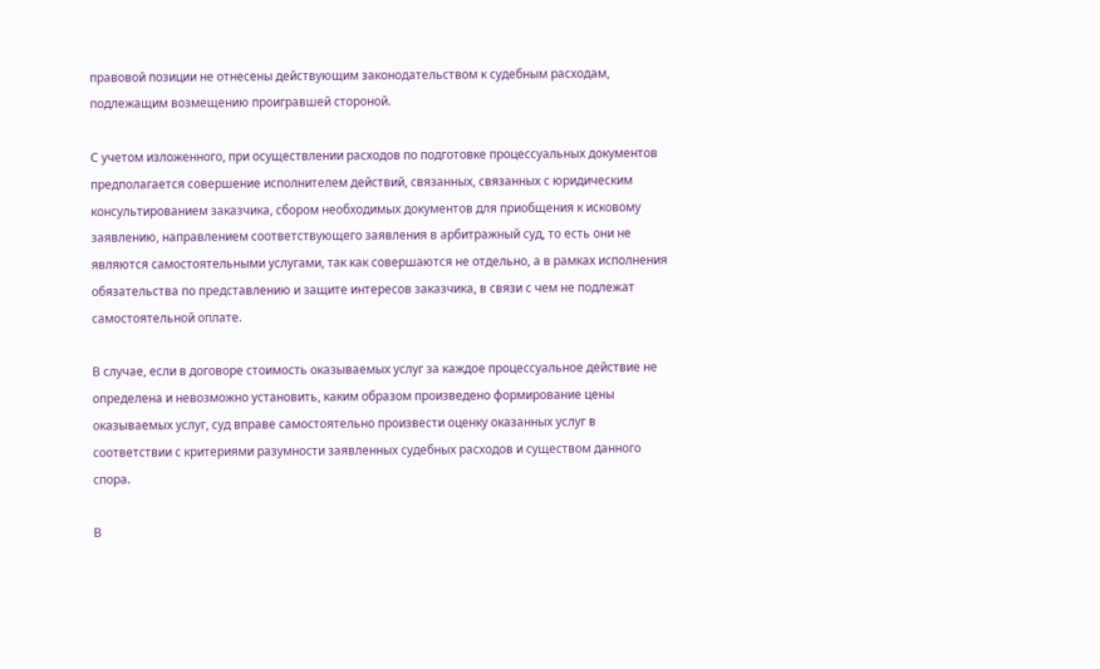правовой позиции не отнесены действующим законодательством к судебным расходам, подлежащим возмещению проигравшей стороной.

С учетом изложенного, при осуществлении расходов по подготовке процессуальных документов предполагается совершение исполнителем действий, связанных, связанных с юридическим консультированием заказчика, сбором необходимых документов для приобщения к исковому заявлению, направлением соответствующего заявления в арбитражный суд, то есть они не являются самостоятельными услугами, так как совершаются не отдельно, а в рамках исполнения обязательства по представлению и защите интересов заказчика, в связи с чем не подлежат самостоятельной оплате.

В случае, если в договоре стоимость оказываемых услуг за каждое процессуальное действие не определена и невозможно установить, каким образом произведено формирование цены оказываемых услуг, суд вправе самостоятельно произвести оценку оказанных услуг в соответствии с критериями разумности заявленных судебных расходов и существом данного спора.

В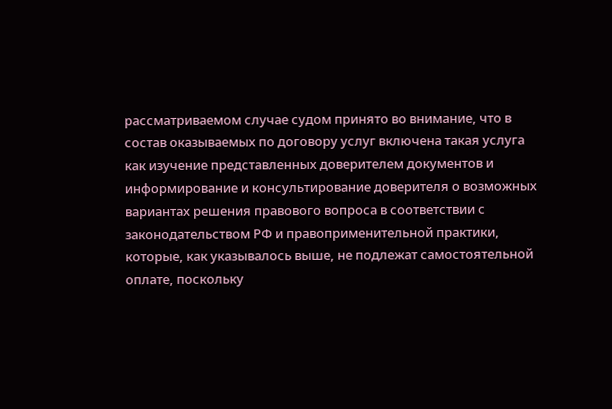рассматриваемом случае судом принято во внимание, что в состав оказываемых по договору услуг включена такая услуга как изучение представленных доверителем документов и информирование и консультирование доверителя о возможных вариантах решения правового вопроса в соответствии с законодательством РФ и правоприменительной практики, которые, как указывалось выше, не подлежат самостоятельной оплате, поскольку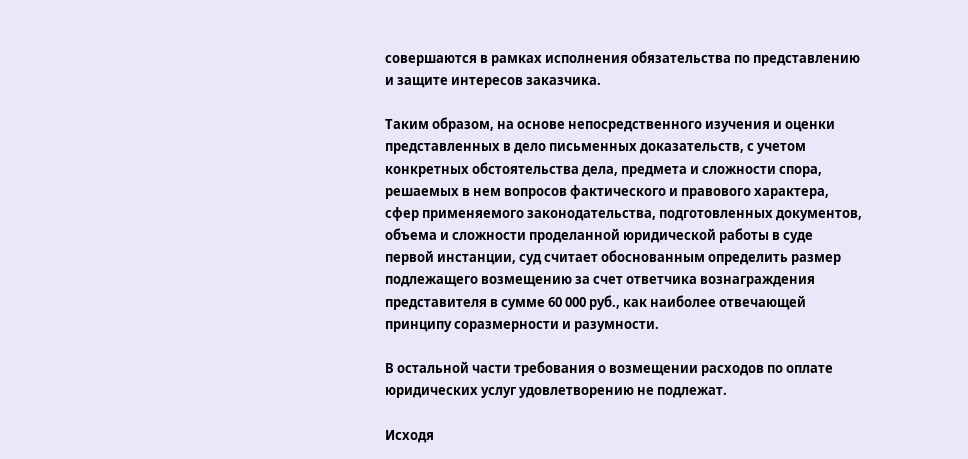совершаются в рамках исполнения обязательства по представлению и защите интересов заказчика.

Таким образом, на основе непосредственного изучения и оценки представленных в дело письменных доказательств, с учетом конкретных обстоятельства дела, предмета и сложности спора, решаемых в нем вопросов фактического и правового характера, сфер применяемого законодательства, подготовленных документов, объема и сложности проделанной юридической работы в суде первой инстанции, суд считает обоснованным определить размер подлежащего возмещению за счет ответчика вознаграждения представителя в сумме 60 000 руб., как наиболее отвечающей принципу соразмерности и разумности.

В остальной части требования о возмещении расходов по оплате юридических услуг удовлетворению не подлежат.

Исходя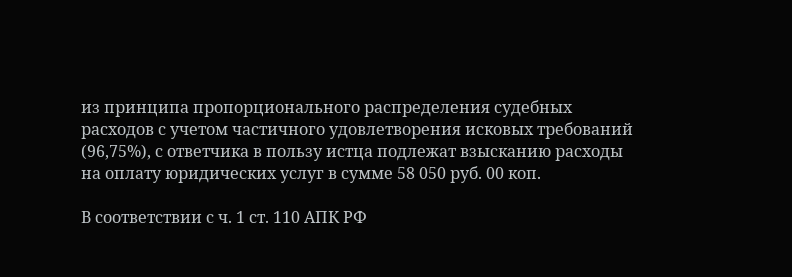из принципа пропорционального распределения судебных расходов с учетом частичного удовлетворения исковых требований (96,75%), с ответчика в пользу истца подлежат взысканию расходы на оплату юридических услуг в сумме 58 050 руб. 00 коп.

В соответствии с ч. 1 ст. 110 АПК РФ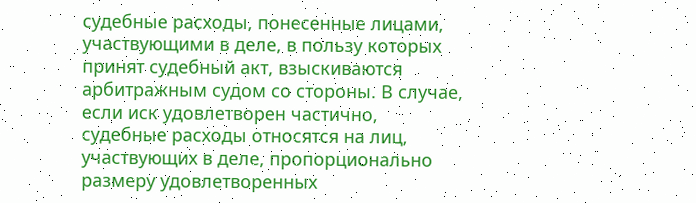судебные расходы, понесенные лицами, участвующими в деле, в пользу которых принят судебный акт, взыскиваются арбитражным судом со стороны. В случае, если иск удовлетворен частично, судебные расходы относятся на лиц, участвующих в деле, пропорционально размеру удовлетворенных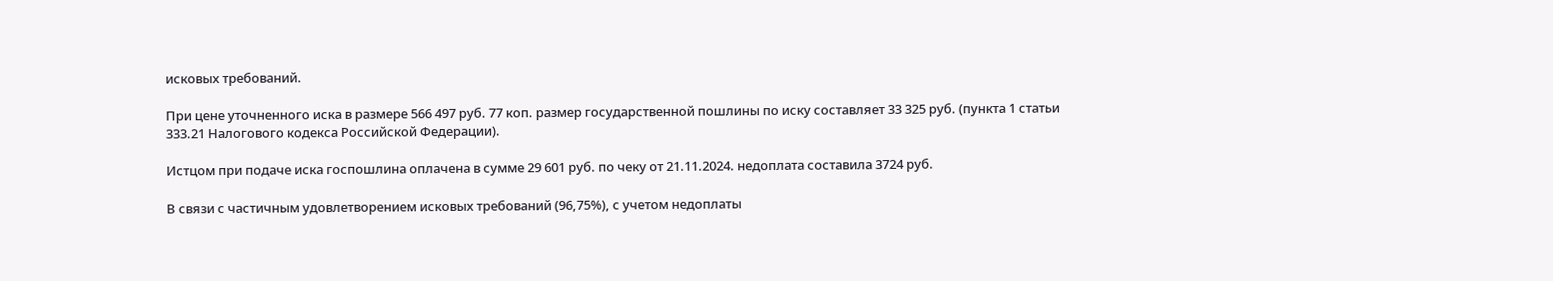исковых требований.

При цене уточненного иска в размере 566 497 руб. 77 коп. размер государственной пошлины по иску составляет 33 325 руб. (пункта 1 статьи 333.21 Налогового кодекса Российской Федерации).

Истцом при подаче иска госпошлина оплачена в сумме 29 601 руб. по чеку от 21.11.2024. недоплата составила 3724 руб.

В связи с частичным удовлетворением исковых требований (96,75%), с учетом недоплаты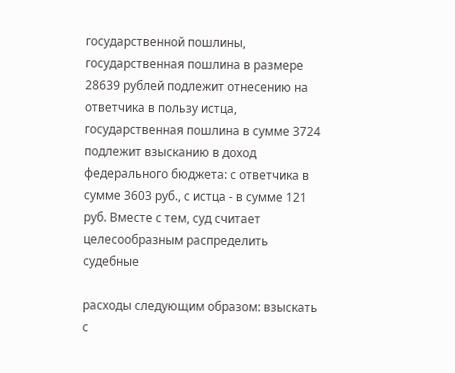государственной пошлины, государственная пошлина в размере 28639 рублей подлежит отнесению на ответчика в пользу истца, государственная пошлина в сумме 3724 подлежит взысканию в доход федерального бюджета: с ответчика в сумме 3603 руб., с истца - в сумме 121 руб. Вместе с тем, суд считает целесообразным распределить судебные

расходы следующим образом: взыскать с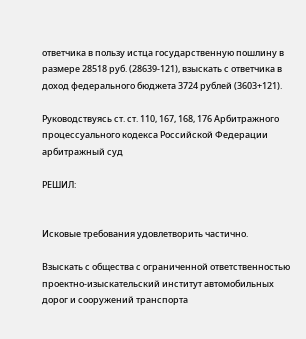ответчика в пользу истца государственную пошлину в размере 28518 руб. (28639-121), взыскать с ответчика в доход федерального бюджета 3724 рублей (3603+121).

Руководствуясь ст. ст. 110, 167, 168, 176 Арбитражного процессуального кодекса Российской Федерации арбитражный суд

РЕШИЛ:


Исковые требования удовлетворить частично.

Взыскать с общества с ограниченной ответственностью проектно-изыскательский институт автомобильных дорог и сооружений транспорта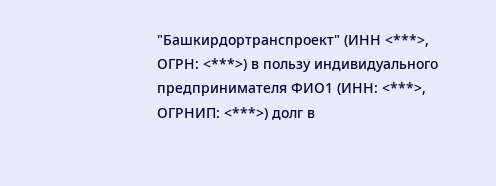"Башкирдортранспроект" (ИНН <***>, ОГРН: <***>) в пользу индивидуального предпринимателя ФИО1 (ИНН: <***>, ОГРНИП: <***>) долг в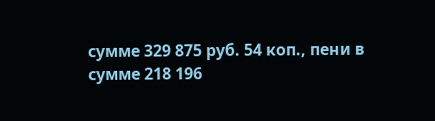сумме 329 875 руб. 54 коп., пени в сумме 218 196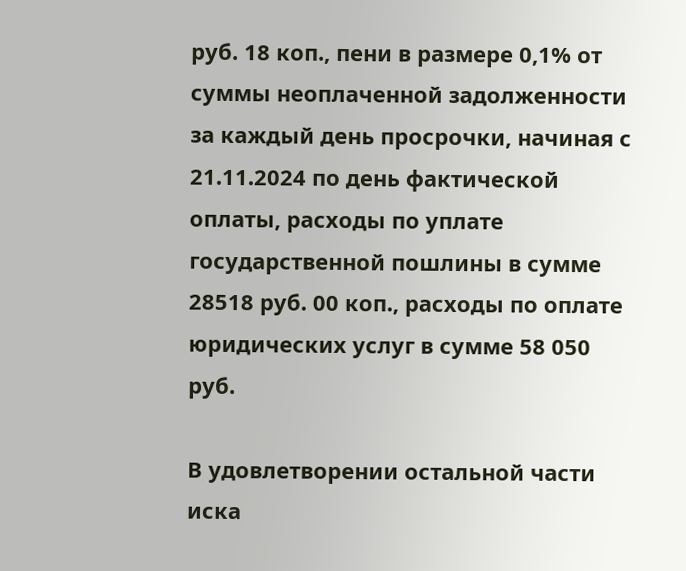руб. 18 коп., пени в размере 0,1% от суммы неоплаченной задолженности за каждый день просрочки, начиная с 21.11.2024 по день фактической оплаты, расходы по уплате государственной пошлины в сумме 28518 руб. 00 коп., расходы по оплате юридических услуг в сумме 58 050 руб.

В удовлетворении остальной части иска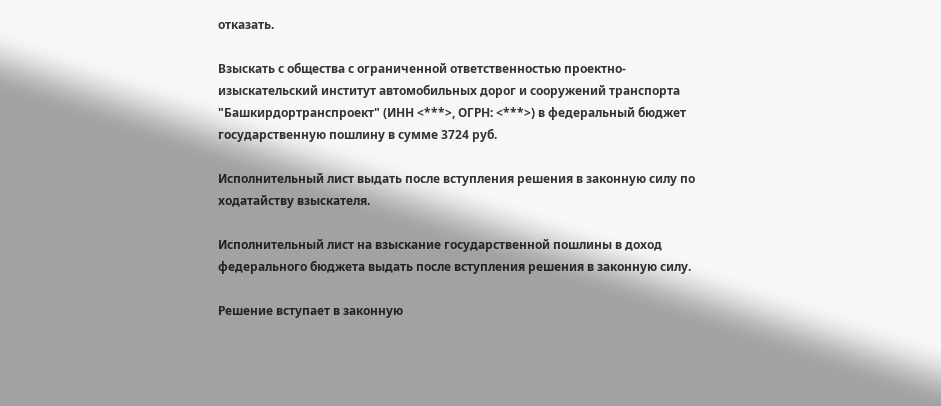отказать.

Взыскать с общества с ограниченной ответственностью проектно-изыскательский институт автомобильных дорог и сооружений транспорта "Башкирдортранспроект" (ИНН <***>, ОГРН: <***>) в федеральный бюджет государственную пошлину в сумме 3724 руб.

Исполнительный лист выдать после вступления решения в законную силу по ходатайству взыскателя.

Исполнительный лист на взыскание государственной пошлины в доход федерального бюджета выдать после вступления решения в законную силу.

Решение вступает в законную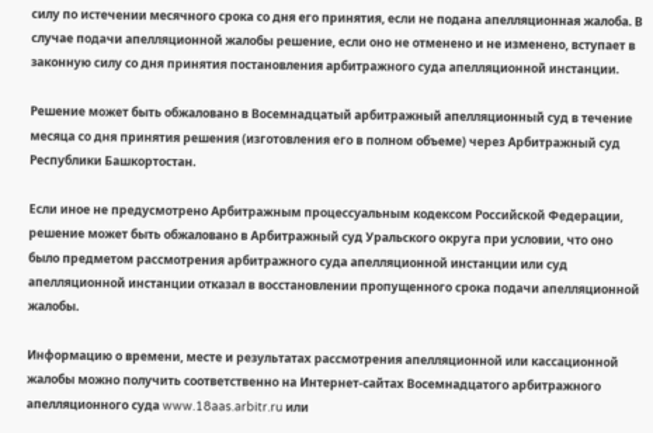силу по истечении месячного срока со дня его принятия, если не подана апелляционная жалоба. В случае подачи апелляционной жалобы решение, если оно не отменено и не изменено, вступает в законную силу со дня принятия постановления арбитражного суда апелляционной инстанции.

Решение может быть обжаловано в Восемнадцатый арбитражный апелляционный суд в течение месяца со дня принятия решения (изготовления его в полном объеме) через Арбитражный суд Республики Башкортостан.

Если иное не предусмотрено Арбитражным процессуальным кодексом Российской Федерации, решение может быть обжаловано в Арбитражный суд Уральского округа при условии, что оно было предметом рассмотрения арбитражного суда апелляционной инстанции или суд апелляционной инстанции отказал в восстановлении пропущенного срока подачи апелляционной жалобы.

Информацию о времени, месте и результатах рассмотрения апелляционной или кассационной жалобы можно получить соответственно на Интернет-сайтах Восемнадцатого арбитражного апелляционного суда www.18aas.arbitr.ru или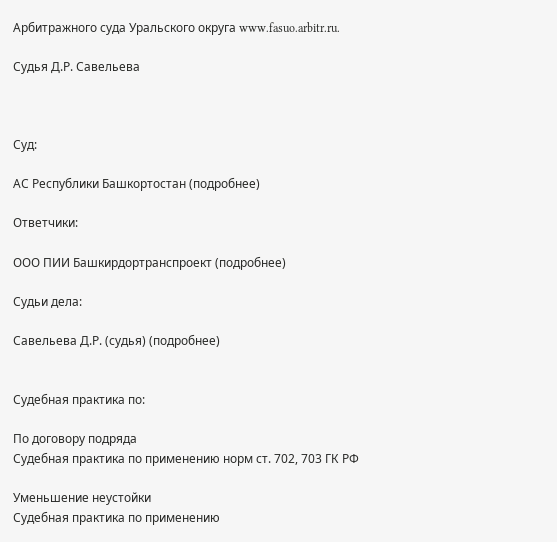Арбитражного суда Уральского округа www.fasuo.arbitr.ru.

Судья Д.Р. Савельева



Суд:

АС Республики Башкортостан (подробнее)

Ответчики:

ООО ПИИ Башкирдортранспроект (подробнее)

Судьи дела:

Савельева Д.Р. (судья) (подробнее)


Судебная практика по:

По договору подряда
Судебная практика по применению норм ст. 702, 703 ГК РФ

Уменьшение неустойки
Судебная практика по применению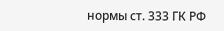нормы ст. 333 ГК РФ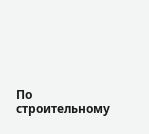По строительному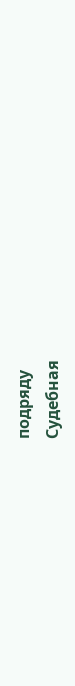подряду
Судебная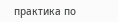практика по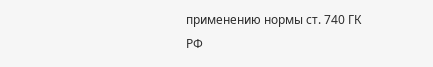применению нормы ст. 740 ГК РФ